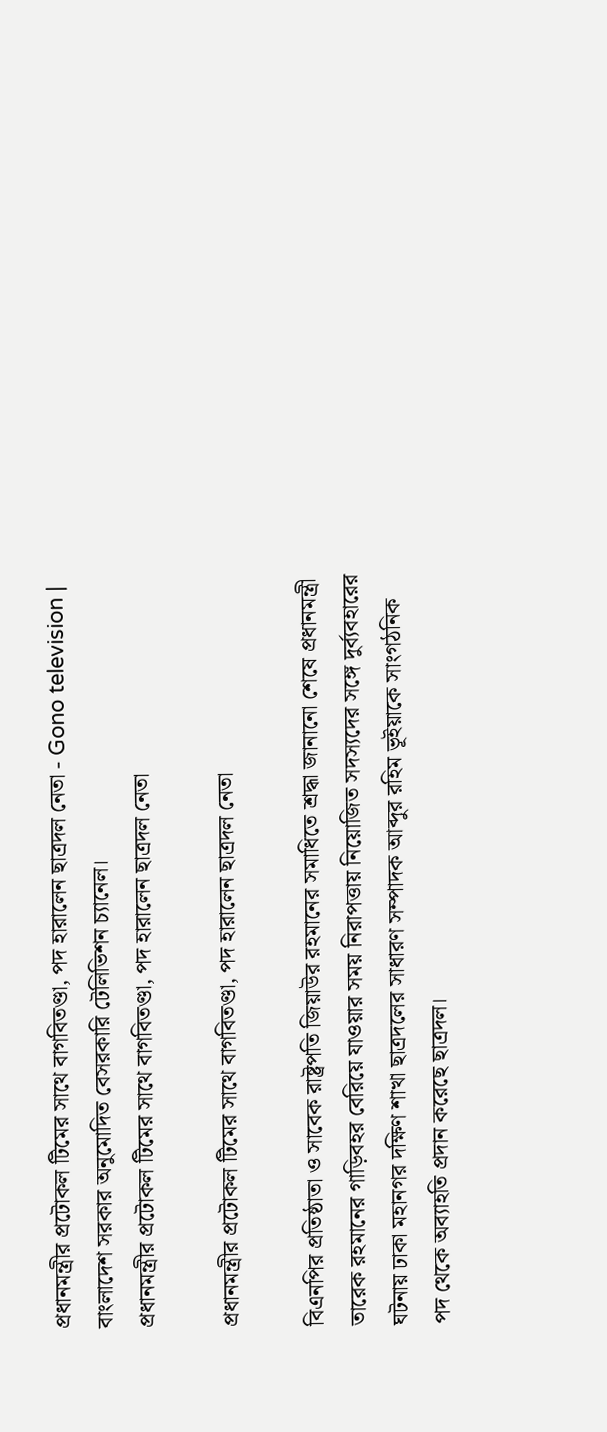প্রধানমন্ত্রীর প্রটোকল টিমের সাথে বাগবিতণ্ডা, পদ হারালেন ছাত্রদল নেতা - Gono television | বাংলাদেশ সরকার অনুমোদিত বেসরকারি টেলিভিশন চ্যানেল।
প্রধানমন্ত্রীর প্রটোকল টিমের সাথে বাগবিতণ্ডা, পদ হারালেন ছাত্রদল নেতা

প্রধানমন্ত্রীর প্রটোকল টিমের সাথে বাগবিতণ্ডা, পদ হারালেন ছাত্রদল নেতা

বিএনপির প্রতিষ্ঠাতা ও সাবেক রাষ্ট্রপতি জিয়াউর রহমানের সমাধিতে শ্রদ্ধা জানানো শেষে প্রধানমন্ত্রী তারেক রহমানের গাড়িবহর বেরিয়ে যাওয়ার সময় নিরাপত্তায় নিয়োজিত সদস্যদের সঙ্গে দুর্ব্যবহারের ঘটনায় ঢাকা মহানগর দক্ষিণ শাখা ছাত্রদলের সাধারণ সম্পাদক আব্দুর রহিম ভূইয়াকে সাংগঠনিক পদ থেকে অব্যাহতি প্রদান করেছে ছাত্রদল।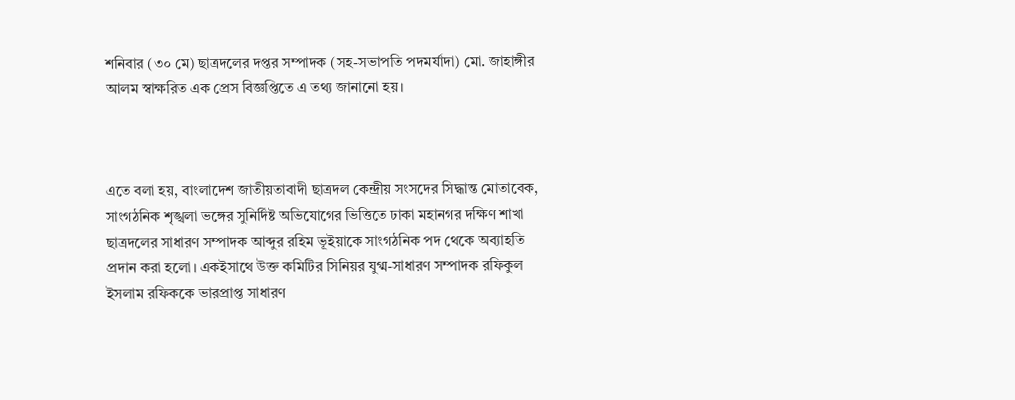শনিবার (৩০ মে) ছাত্রদলের দপ্তর সম্পাদক (সহ-সভাপতি পদমর্যাদা) মো. জাহাঙ্গীর আলম স্বাক্ষরিত এক প্রেস বিজ্ঞপ্তিতে এ তথ্য জানানো হয়।



এতে বলা হয়, বাংলাদেশ জাতীয়তাবাদী ছাত্রদল কেন্দ্রীয় সংসদের সিদ্ধান্ত মোতাবেক, সাংগঠনিক শৃঙ্খলা ভঙ্গের সুনির্দিষ্ট অভিযোগের ভিত্তিতে ঢাকা মহানগর দক্ষিণ শাখা ছাত্রদলের সাধারণ সম্পাদক আব্দুর রহিম ভূইয়াকে সাংগঠনিক পদ থেকে অব্যাহতি প্রদান করা হলো। একইসাথে উক্ত কমিটির সিনিয়র যুগ্ম-সাধারণ সম্পাদক রফিকুল ইসলাম রফিককে ভারপ্রাপ্ত সাধারণ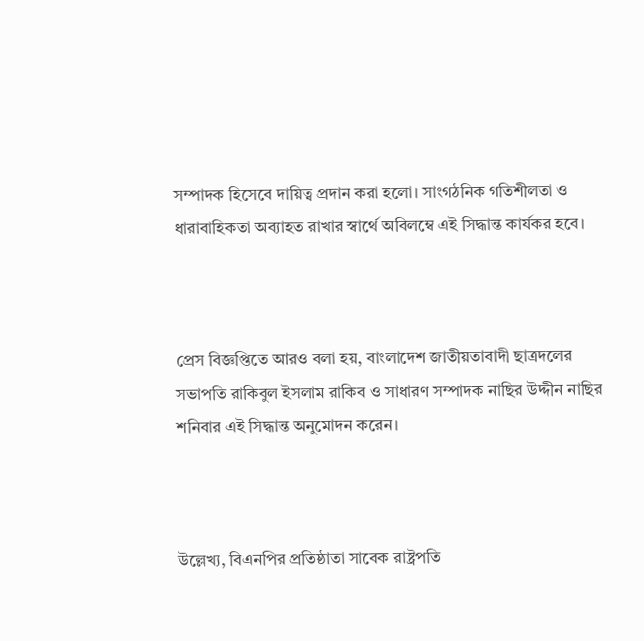সম্পাদক হিসেবে দায়িত্ব প্রদান করা হলো। সাংগঠনিক গতিশীলতা ও ধারাবাহিকতা অব্যাহত রাখার স্বার্থে অবিলম্বে এই সিদ্ধান্ত কার্যকর হবে।



প্রেস বিজ্ঞপ্তিতে আরও বলা হয়, বাংলাদেশ জাতীয়তাবাদী ছাত্রদলের সভাপতি রাকিবুল ইসলাম রাকিব ও সাধারণ সম্পাদক নাছির উদ্দীন নাছির শনিবার এই সিদ্ধান্ত অনুমোদন করেন।



উল্লেখ্য, বিএনপির প্রতিষ্ঠাতা সাবেক রাষ্ট্রপতি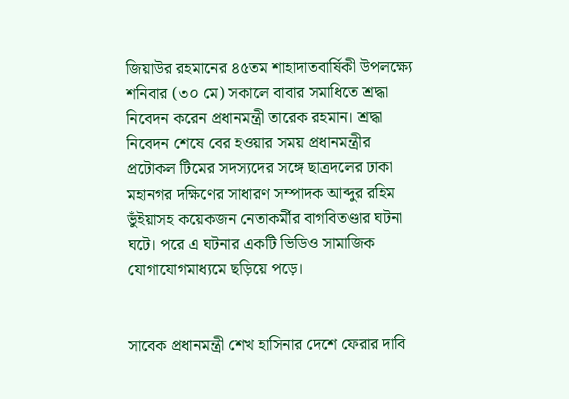জিয়াউর রহমানের ৪৫তম শাহাদাতবার্ষিকী উপলক্ষ্যে শনিবার (৩০ মে) সকালে বাবার সমাধিতে শ্রদ্ধা নিবেদন করেন প্রধানমন্ত্রী তারেক রহমান। শ্রদ্ধা নিবেদন শেষে বের হওয়ার সময় প্রধানমন্ত্রীর প্রটোকল টিমের সদস্যদের সঙ্গে ছাত্রদলের ঢাকা মহানগর দক্ষিণের সাধারণ সম্পাদক আব্দুর রহিম ভুঁইয়াসহ কয়েকজন নেতাকর্মীর বাগবিতণ্ডার ঘটনা ঘটে। পরে এ ঘটনার একটি ভিডিও সামাজিক যোগাযোগমাধ্যমে ছড়িয়ে পড়ে।


সাবেক প্রধানমন্ত্রী শেখ হাসিনার দেশে ফেরার দাবি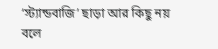‘স্ট্যান্ডবাজি’ ছাড়া আর কিছু নয় বলে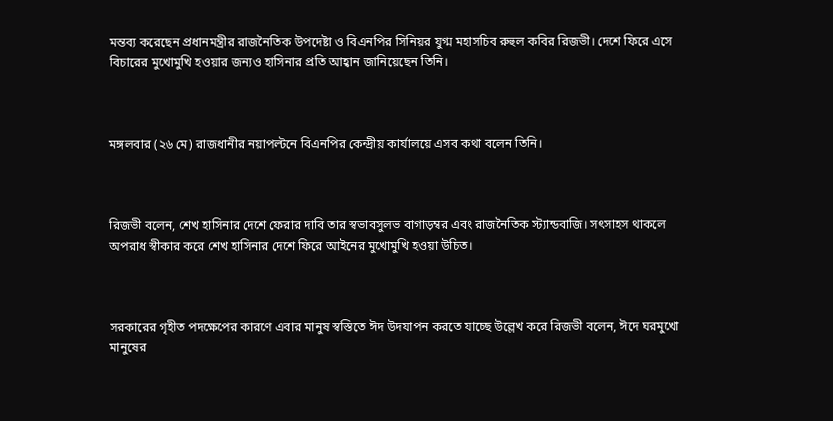মন্তব্য করেছেন প্রধানমন্ত্রীর রাজনৈতিক উপদেষ্টা ও বিএনপির সিনিয়র যুগ্ম মহাসচিব রুহুল কবির রিজভী। দেশে ফিরে এসে বিচারের মুখোমুখি হওয়ার জন্যও হাসিনার প্রতি আহ্বান জানিয়েছেন তিনি।



মঙ্গলবার (২৬ মে) রাজধানীর নয়াপল্টনে বিএনপির কেন্দ্রীয় কার্যালয়ে এসব কথা বলেন তিনি।



রিজভী বলেন, শেখ হাসিনার দেশে ফেরার দাবি তার স্বভাবসুলভ বাগাড়ম্বর এবং রাজনৈতিক স্ট্যান্ডবাজি। সৎসাহস থাকলে অপরাধ স্বীকার করে শেখ হাসিনার দেশে ফিরে আইনের মুখোমুখি হওয়া উচিত।



সরকারের গৃহীত পদক্ষেপের কারণে এবার মানুষ স্বস্তিতে ঈদ উদযাপন করতে যাচ্ছে উল্লেখ করে রিজভী বলেন, ঈদে ঘরমুখো মানুষের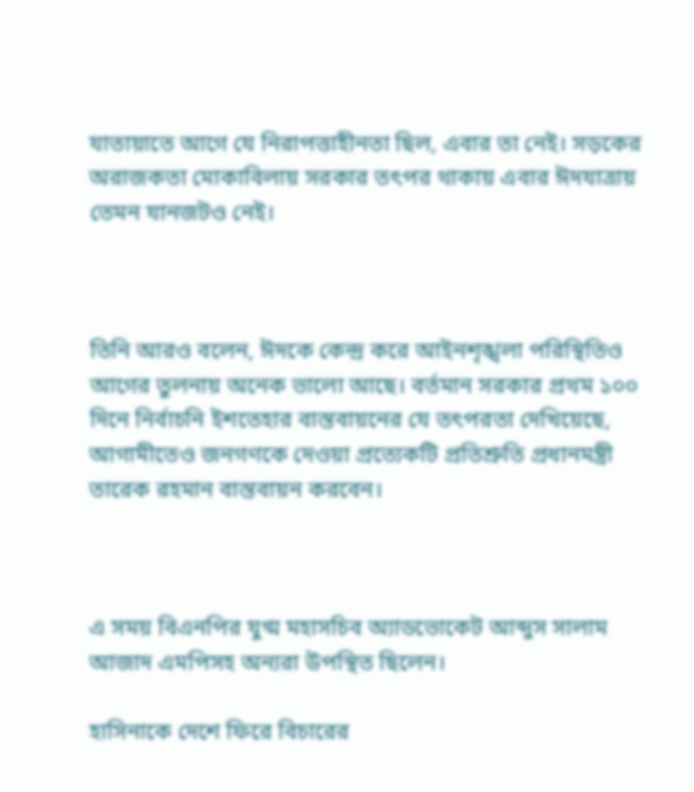যাতায়াতে আগে যে নিরাপত্তাহীনতা ছিল, এবার তা নেই। সড়কের অরাজকতা মোকাবিলায় সরকার তৎপর থাকায় এবার ঈদযাত্রায় তেমন যানজটও নেই।



তিনি আরও বলেন, ঈদকে কেন্দ্র করে আইনশৃঙ্খলা পরিস্থিতিও আগের তুলনায় অনেক ভালো আছে। বর্তমান সরকার প্রথম ১০০ দিনে নির্বাচনি ইশতেহার বাস্তবায়নের যে তৎপরতা দেখিয়েছে, আগামীতেও জনগণকে দেওয়া প্রত্যেকটি প্রতিশ্রুতি প্রধানমন্ত্রী তারেক রহমান বাস্তবায়ন করবেন।



এ সময় বিএনপির যুগ্ম মহাসচিব অ্যাডভোকেট আব্দুস সালাম আজাদ এমপিসহ অন্যরা উপস্থিত ছিলেন।

হাসিনাকে দেশে ফিরে বিচারের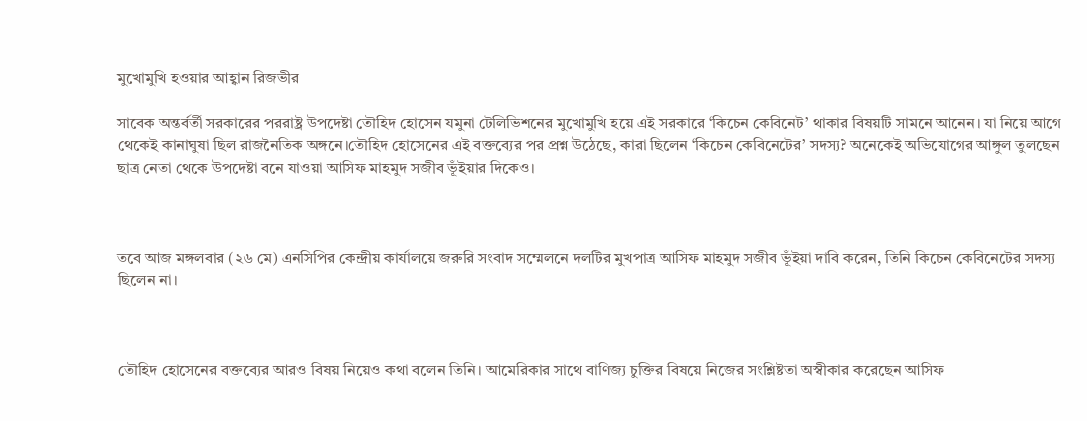মুখোমুখি হওয়ার আহ্বান রিজভীর

সাবেক অন্তর্বর্তী সরকারের পররাষ্ট্র উপদেষ্টা তৌহিদ হোসেন যমুনা টেলিভিশনের মুখোমুখি হয়ে এই সরকারে ‘কিচেন কেবিনেট’ থাকার বিষয়টি সামনে আনেন। যা নিয়ে আগে থেকেই কানাঘুষা ছিল রাজনৈতিক অঙ্গনে।তৌহিদ হোসেনের এই বক্তব্যের পর প্রশ্ন উঠেছে, কারা ছিলেন ‘কিচেন কেবিনেটের’ সদস্য? অনেকেই অভিযোগের আঙ্গুল তুলছেন ছাত্র নেতা থেকে উপদেষ্টা বনে যাওয়া আসিফ মাহমুদ সজীব ভূঁইয়ার দিকেও।



তবে আজ মঙ্গলবার (২৬ মে) এনসিপির কেন্দ্রীয় কার্যালয়ে জরুরি সংবাদ সম্মেলনে দলটির মুখপাত্র আসিফ মাহমুদ সজীব ভূঁইয়া দাবি করেন, তিনি কিচেন কেবিনেটের সদস্য ছিলেন না।



তৌহিদ হোসেনের বক্তব্যের আরও বিষয় নিয়েও কথা বলেন তিনি। আমেরিকার সাথে বাণিজ্য চুক্তির বিষয়ে নিজের সংশ্লিষ্টতা অস্বীকার করেছেন আসিফ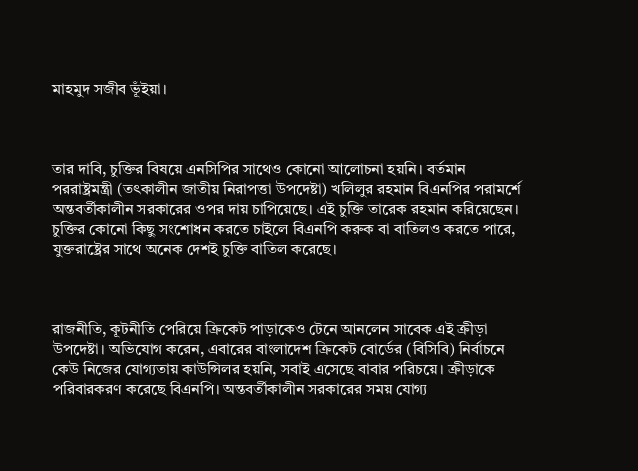মাহমুদ সজীব ভূঁইয়া।



তার দাবি, চুক্তির বিষয়ে এনসিপির সাথেও কোনো আলোচনা হয়নি। বর্তমান পররাষ্ট্রমন্ত্রী (তৎকালীন জাতীয় নিরাপত্তা উপদেষ্টা) খলিলুর রহমান বিএনপির পরামর্শে অন্তবর্তীকালীন সরকারের ওপর দায় চাপিয়েছে। এই চুক্তি তারেক রহমান করিয়েছেন। চুক্তির কোনো কিছু সংশোধন করতে চাইলে বিএনপি করুক বা বাতিলও করতে পারে, যুক্তরাষ্ট্রের সাথে অনেক দেশই চুক্তি বাতিল করেছে।



রাজনীতি, কূটনীতি পেরিয়ে ক্রিকেট পাড়াকেও টেনে আনলেন সাবেক এই ক্রীড়া উপদেষ্টা। অভিযোগ করেন, এবারের বাংলাদেশ ক্রিকেট বোর্ডের (বিসিবি) নির্বাচনে কেউ নিজের যোগ্যতায় কাউন্সিলর হয়নি, সবাই এসেছে বাবার পরিচয়ে। ক্রীড়াকে পরিবারকরণ করেছে বিএনপি। অন্তবর্তীকালীন সরকারের সময় যোগ্য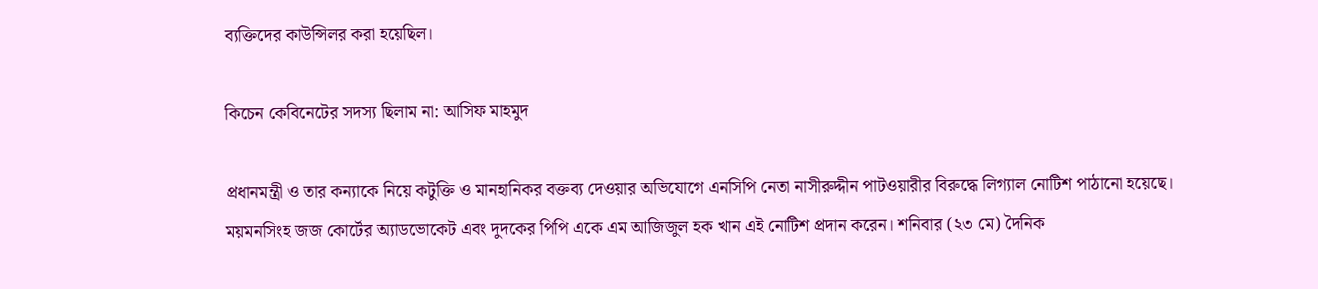ব্যক্তিদের কাউন্সিলর করা হয়েছিল।

কিচেন কেবিনেটের সদস্য ছিলাম না: আসিফ মাহমুদ

প্রধানমন্ত্রী ও তার কন্যাকে নিয়ে কটুক্তি ও মানহানিকর বক্তব্য দেওয়ার অভিযোগে এনসিপি নেতা নাসীরুদ্দীন পাটওয়ারীর বিরুদ্ধে লিগ্যাল নোটিশ পাঠানো হয়েছে। ময়মনসিংহ জজ কোর্টের অ্যাডভোকেট এবং দুদকের পিপি একে এম আজিজুল হক খান এই নোটিশ প্রদান করেন। শনিবার (২৩ মে) দৈনিক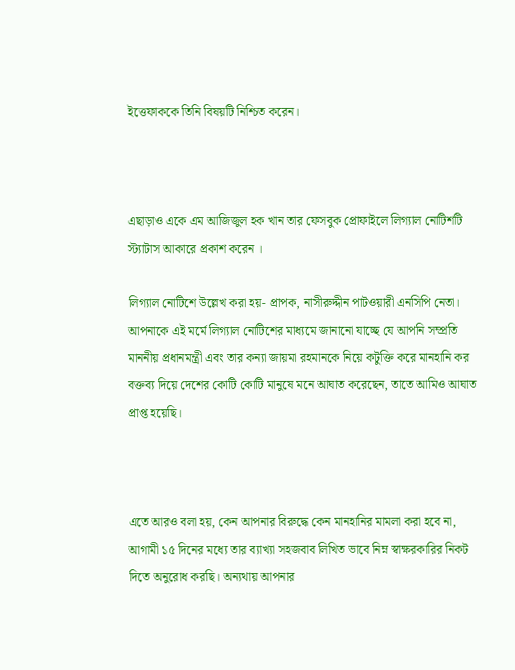ইত্তেফাককে তিনি বিষয়টি নিশ্চিত করেন।



এছাড়াও একে এম আজিজুল হক খান তার ফেসবুক প্রোফাইলে লিগ্যাল নোটিশটি স্ট্যাটাস আকারে প্রকাশ করেন ।

লিগ্যাল নোটিশে উল্লেখ করা হয়- প্রাপক, নাসীরুদ্দীন পাটওয়ারী এনসিপি নেতা। আপনাকে এই মর্মে লিগ্যাল নোটিশের মাধ্যমে জানানো যাচ্ছে যে আপনি সম্প্রতি মাননীয় প্রধানমন্ত্রী এবং তার কন্যা জায়মা রহমানকে নিয়ে কটুক্তি করে মানহানি কর বক্তব্য দিয়ে দেশের কোটি কোটি মানুষে মনে আঘাত করেছেন, তাতে আমিও আঘাত প্রাপ্ত হয়েছি।



এতে আরও বলা হয়, কেন আপনার বিরুদ্ধে কেন মানহানির মামলা করা হবে না, আগামী ১৫ দিনের মধ্যে তার ব্যাখ্যা সহজবাব লিখিত ভাবে নিম্ন স্বাক্ষরকারির নিকট দিতে অনুরোধ করছি। অন্যথায় আপনার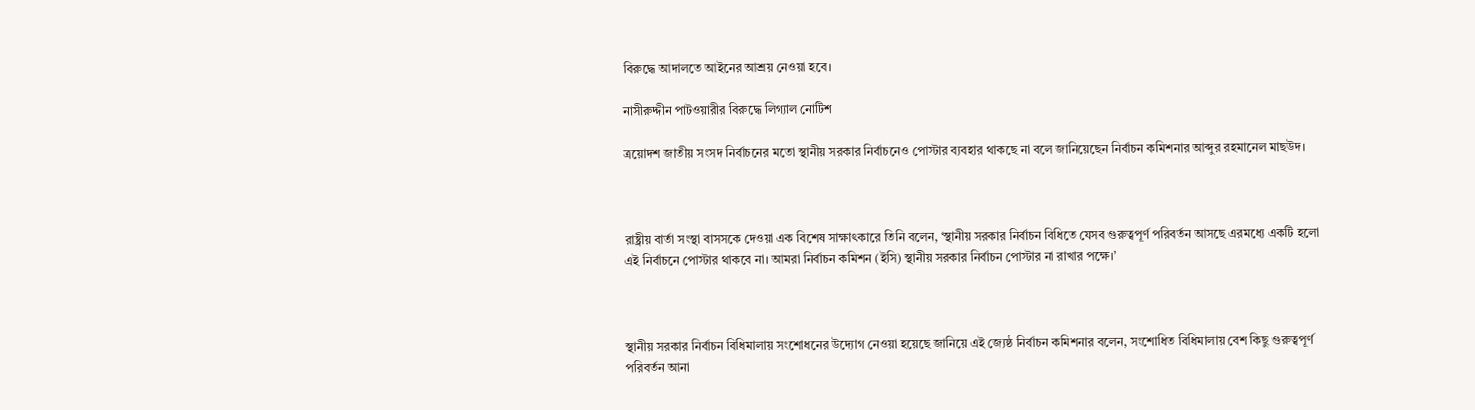বিরুদ্ধে আদালতে আইনের আশ্রয় নেওয়া হবে।

নাসীরুদ্দীন পাটওয়ারীর বিরুদ্ধে লিগ্যাল নোটিশ

ত্রয়োদশ জাতীয় সংসদ নির্বাচনের মতো স্থানীয় সরকার নির্বাচনেও পোস্টার ব্যবহার থাকছে না বলে জানিয়েছেন নির্বাচন কমিশনার আব্দুর রহমানেল মাছউদ।



রাষ্ট্রীয় বার্তা সংস্থা বাসসকে দেওয়া এক বিশেষ সাক্ষাৎকারে তিনি বলেন, ‘স্থানীয় সরকার নির্বাচন বিধিতে যেসব গুরুত্বপূর্ণ পরিবর্তন আসছে এরমধ্যে একটি হলো এই নির্বাচনে পোস্টার থাকবে না। আমরা নির্বাচন কমিশন (ইসি) স্থানীয় সরকার নির্বাচন পোস্টার না রাখার পক্ষে।’



স্থানীয় সরকার নির্বাচন বিধিমালায় সংশোধনের উদ্যোগ নেওয়া হয়েছে জানিয়ে এই জ্যেষ্ঠ নির্বাচন কমিশনার বলেন, সংশোধিত বিধিমালায় বেশ কিছু গুরুত্বপূর্ণ পরিবর্তন আনা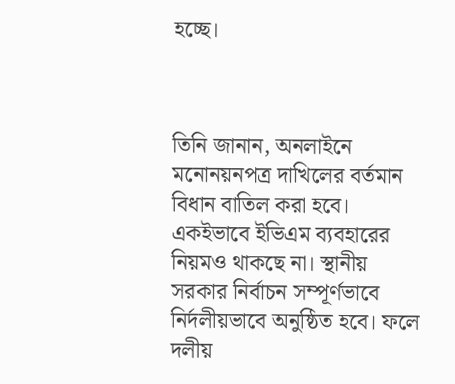হচ্ছে।



তিনি জানান, অনলাইনে মনোনয়নপত্র দাখিলের বর্তমান বিধান বাতিল করা হবে। একইভাবে ইভিএম ব্যবহারের নিয়মও থাকছে না। স্থানীয় সরকার নির্বাচন সম্পূর্ণভাবে নির্দলীয়ভাবে অনুষ্ঠিত হবে। ফলে দলীয়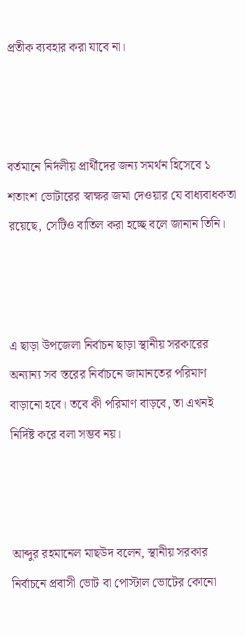প্রতীক ব্যবহার করা যাবে না।



বর্তমানে নির্দলীয় প্রার্থীদের জন্য সমর্থন হিসেবে ১ শতাংশ ভোটারের স্বাক্ষর জমা দেওয়ার যে বাধ্যবাধকতা রয়েছে, সেটিও বাতিল করা হচ্ছে বলে জানান তিনি।



এ ছাড়া উপজেলা নির্বাচন ছাড়া স্থানীয় সরকারের অন্যান্য সব স্তরের নির্বাচনে জামানতের পরিমাণ বাড়ানো হবে। তবে কী পরিমাণ বাড়বে, তা এখনই নির্দিষ্ট করে বলা সম্ভব নয়।



আব্দুর রহমানেল মাছউদ বলেন, স্থানীয় সরকার নির্বাচনে প্রবাসী ভোট বা পোস্টাল ভোটের কোনো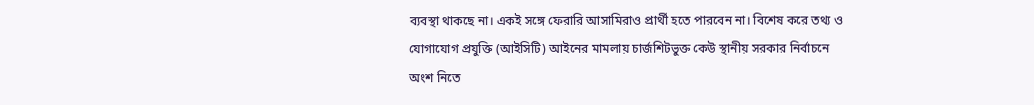ব্যবস্থা থাকছে না। একই সঙ্গে ফেরারি আসামিরাও প্রার্থী হতে পারবেন না। বিশেষ করে তথ্য ও যোগাযোগ প্রযুক্তি (আইসিটি) আইনের মামলায় চার্জশিটভুক্ত কেউ স্থানীয় সরকার নির্বাচনে অংশ নিতে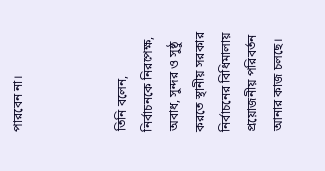পারবেন না।



তিনি বলেন, নির্বাচনকে নিরপেক্ষ, অবাধ, সুন্দর ও সুষ্ঠু করতে স্থানীয় সরকার নির্বাচনের বিধিমালায় প্রয়োজনীয় পরিবর্তন আনার কাজ চলছে।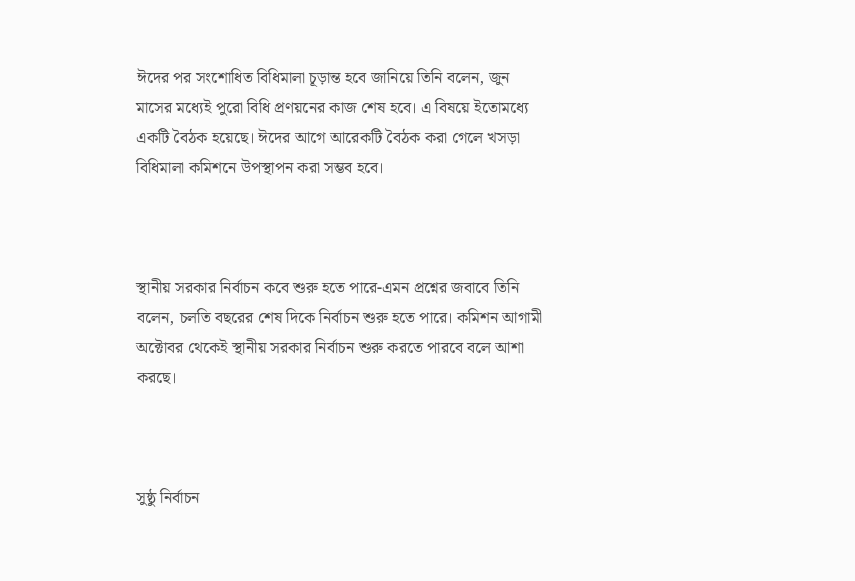ঈদের পর সংশোধিত বিধিমালা চূড়ান্ত হবে জানিয়ে তিনি বলেন, জুন মাসের মধ্যেই পুরো বিধি প্রণয়নের কাজ শেষ হবে। এ বিষয়ে ইতোমধ্যে একটি বৈঠক হয়েছে। ঈদের আগে আরেকটি বৈঠক করা গেলে খসড়া বিধিমালা কমিশনে উপস্থাপন করা সম্ভব হবে।



স্থানীয় সরকার নির্বাচন কবে শুরু হতে পারে-এমন প্রশ্নের জবাবে তিনি বলেন, চলতি বছরের শেষ দিকে নির্বাচন শুরু হতে পারে। কমিশন আগামী অক্টোবর থেকেই স্থানীয় সরকার নির্বাচন শুরু করতে পারবে বলে আশা করছে।



সুষ্ঠু নির্বাচন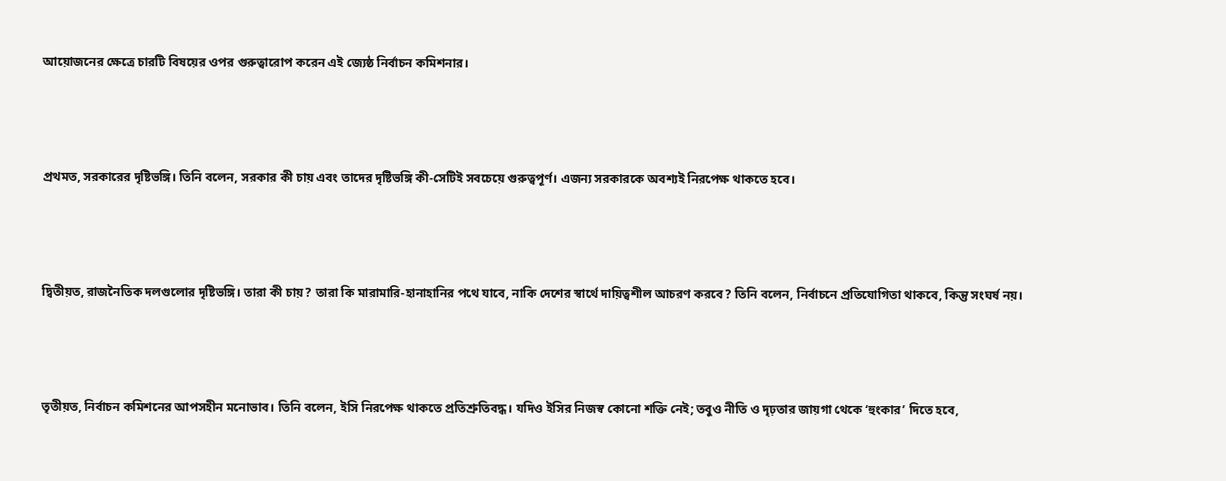আয়োজনের ক্ষেত্রে চারটি বিষয়ের ওপর গুরুত্বারোপ করেন এই জ্যেষ্ঠ নির্বাচন কমিশনার।



প্রথমত, সরকারের দৃষ্টিভঙ্গি। তিনি বলেন, সরকার কী চায় এবং তাদের দৃষ্টিভঙ্গি কী-সেটিই সবচেয়ে গুরুত্বপূর্ণ। এজন্য সরকারকে অবশ্যই নিরপেক্ষ থাকতে হবে।



দ্বিতীয়ত, রাজনৈতিক দলগুলোর দৃষ্টিভঙ্গি। তারা কী চায়? তারা কি মারামারি-হানাহানির পথে যাবে, নাকি দেশের স্বার্থে দায়িত্বশীল আচরণ করবে? তিনি বলেন, নির্বাচনে প্রতিযোগিতা থাকবে, কিন্তু সংঘর্ষ নয়।



তৃতীয়ত, নির্বাচন কমিশনের আপসহীন মনোভাব। তিনি বলেন, ইসি নিরপেক্ষ থাকতে প্রতিশ্রুতিবদ্ধ। যদিও ইসির নিজস্ব কোনো শক্তি নেই; তবুও নীতি ও দৃঢ়তার জায়গা থেকে ‘হুংকার’ দিতে হবে,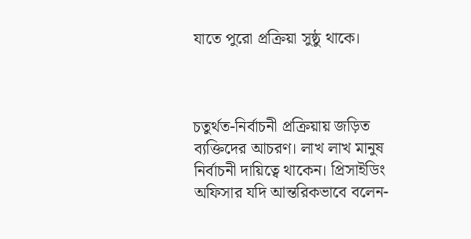যাতে পুরো প্রক্রিয়া সুষ্ঠু থাকে।



চতুর্থত-নির্বাচনী প্রক্রিয়ায় জড়িত ব্যক্তিদের আচরণ। লাখ লাখ মানুষ নির্বাচনী দায়িত্বে থাকেন। প্রিসাইডিং অফিসার যদি আন্তরিকভাবে বলেন-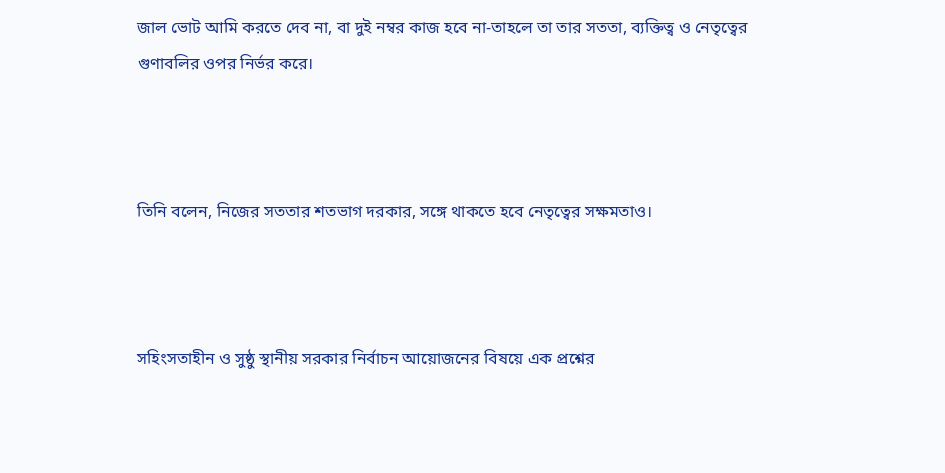জাল ভোট আমি করতে দেব না, বা দুই নম্বর কাজ হবে না-তাহলে তা তার সততা, ব্যক্তিত্ব ও নেতৃত্বের গুণাবলির ওপর নির্ভর করে।



তিনি বলেন, নিজের সততার শতভাগ দরকার, সঙ্গে থাকতে হবে নেতৃত্বের সক্ষমতাও।



সহিংসতাহীন ও সুষ্ঠু স্থানীয় সরকার নির্বাচন আয়োজনের বিষয়ে এক প্রশ্নের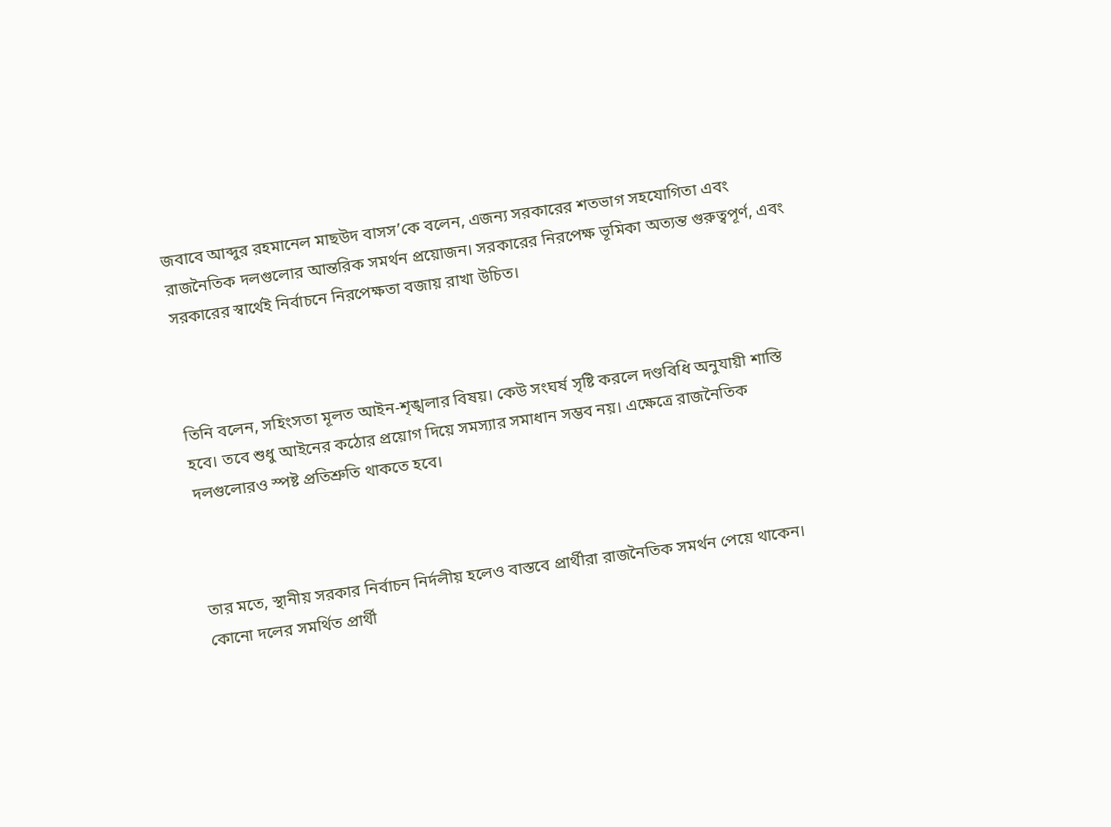জবাবে আব্দুর রহমানেল মাছউদ বাসস’কে বলেন, এজন্য সরকারের শতভাগ সহযোগিতা এবং রাজনৈতিক দলগুলোর আন্তরিক সমর্থন প্রয়োজন। সরকারের নিরপেক্ষ ভূমিকা অত্যন্ত গুরুত্বপূর্ণ, এবং সরকারের স্বার্থেই নির্বাচনে নিরপেক্ষতা বজায় রাখা উচিত।



তিনি বলেন, সহিংসতা মূলত আইন-শৃঙ্খলার বিষয়। কেউ সংঘর্ষ সৃষ্টি করলে দণ্ডবিধি অনুযায়ী শাস্তি হবে। তবে শুধু আইনের কঠোর প্রয়োগ দিয়ে সমস্যার সমাধান সম্ভব নয়। এক্ষেত্রে রাজনৈতিক দলগুলোরও স্পষ্ট প্রতিশ্রুতি থাকতে হবে।



তার মতে, স্থানীয় সরকার নির্বাচন নির্দলীয় হলেও বাস্তবে প্রার্থীরা রাজনৈতিক সমর্থন পেয়ে থাকেন। কোনো দলের সমর্থিত প্রার্থী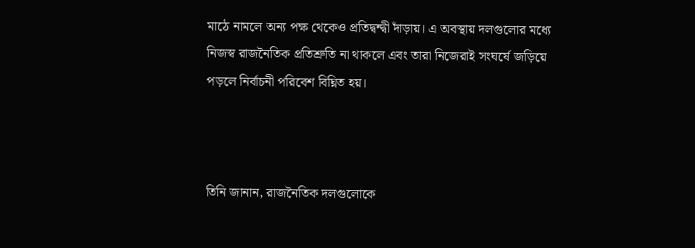মাঠে নামলে অন্য পক্ষ থেকেও প্রতিদ্বন্দ্বী দাঁড়ায়। এ অবস্থায় দলগুলোর মধ্যে নিজস্ব রাজনৈতিক প্রতিশ্রুতি না থাকলে এবং তারা নিজেরাই সংঘর্ষে জড়িয়ে পড়লে নির্বাচনী পরিবেশ বিঘ্নিত হয়।



তিনি জানান, রাজনৈতিক দলগুলোকে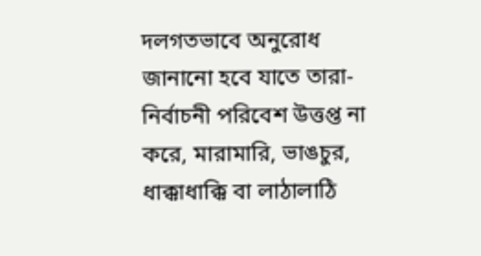দলগতভাবে অনুরোধ জানানো হবে যাতে তারা-নির্বাচনী পরিবেশ উত্তপ্ত না করে, মারামারি, ভাঙচুর, ধাক্কাধাক্কি বা লাঠালাঠি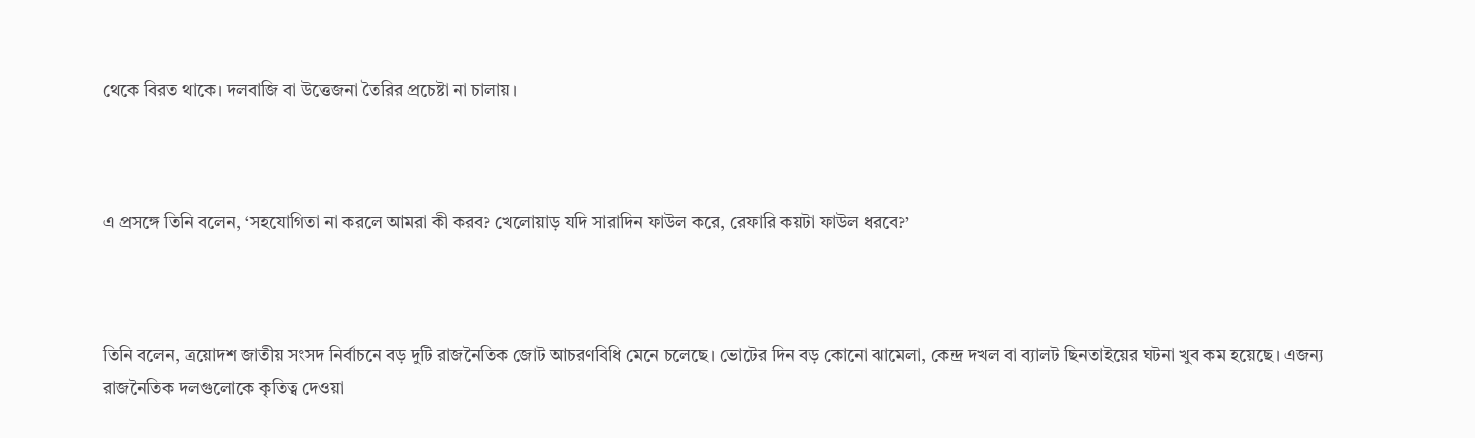থেকে বিরত থাকে। দলবাজি বা উত্তেজনা তৈরির প্রচেষ্টা না চালায়।



এ প্রসঙ্গে তিনি বলেন, ‘সহযোগিতা না করলে আমরা কী করব? খেলোয়াড় যদি সারাদিন ফাউল করে, রেফারি কয়টা ফাউল ধরবে?’



তিনি বলেন, ত্রয়োদশ জাতীয় সংসদ নির্বাচনে বড় দুটি রাজনৈতিক জোট আচরণবিধি মেনে চলেছে। ভোটের দিন বড় কোনো ঝামেলা, কেন্দ্র দখল বা ব্যালট ছিনতাইয়ের ঘটনা খুব কম হয়েছে। এজন্য রাজনৈতিক দলগুলোকে কৃতিত্ব দেওয়া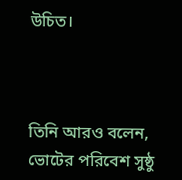উচিত।



তিনি আরও বলেন, ভোটের পরিবেশ সুষ্ঠু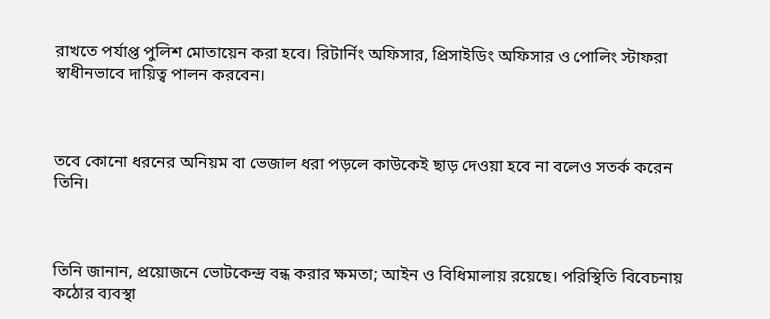রাখতে পর্যাপ্ত পুলিশ মোতায়েন করা হবে। রিটার্নিং অফিসার, প্রিসাইডিং অফিসার ও পোলিং স্টাফরা স্বাধীনভাবে দায়িত্ব পালন করবেন।



তবে কোনো ধরনের অনিয়ম বা ভেজাল ধরা পড়লে কাউকেই ছাড় দেওয়া হবে না বলেও সতর্ক করেন তিনি।



তিনি জানান, প্রয়োজনে ভোটকেন্দ্র বন্ধ করার ক্ষমতা; আইন ও বিধিমালায় রয়েছে। পরিস্থিতি বিবেচনায় কঠোর ব্যবস্থা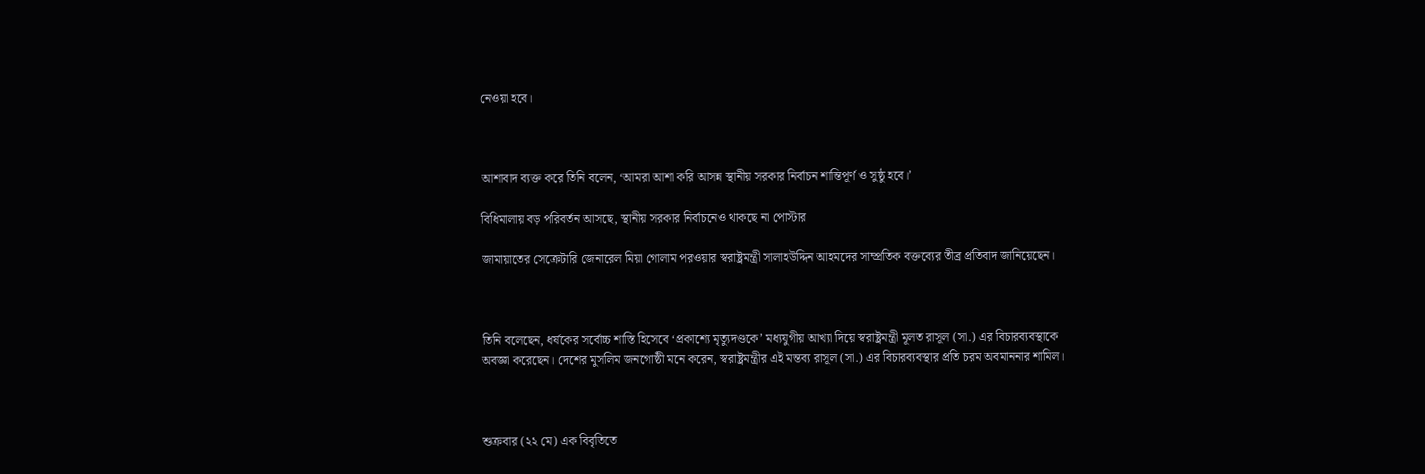নেওয়া হবে।



আশাবাদ ব্যক্ত করে তিনি বলেন, ‘আমরা আশা করি আসন্ন স্থানীয় সরকার নির্বাচন শান্তিপূর্ণ ও সুষ্ঠু হবে।’

বিধিমালায় বড় পরিবর্তন আসছে, স্থানীয় সরকার নির্বাচনেও থাকছে না পোস্টার

জামায়াতের সেক্রেটারি জেনারেল মিয়া গোলাম পরওয়ার স্বরাষ্ট্রমন্ত্রী সালাহউদ্দিন আহমদের সাম্প্রতিক বক্তব্যের তীব্র প্রতিবাদ জানিয়েছেন।



তিনি বলেছেন, ধর্ষকের সর্বোচ্চ শাস্তি হিসেবে ‘প্রকাশ্যে মৃত্যুদণ্ডকে’ মধ্যযুগীয় আখ্যা দিয়ে স্বরাষ্ট্রমন্ত্রী মূলত রাসূল (সা.) এর বিচারব্যবস্থাকে অবজ্ঞা করেছেন। দেশের মুসলিম জনগোষ্ঠী মনে করেন, স্বরাষ্ট্রমন্ত্রীর এই মন্তব্য রাসূল (সা.) এর বিচারব্যবস্থার প্রতি চরম অবমাননার শামিল।



শুক্রবার (২২ মে) এক বিবৃতিতে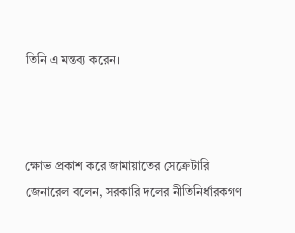তিনি এ মন্তব্য করেন।



ক্ষোভ প্রকাশ করে জামায়াতের সেক্রেটারি জেনারেল বলেন, সরকারি দলের নীতিনির্ধারকগণ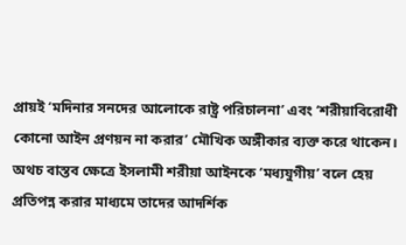প্রায়ই ‘মদিনার সনদের আলোকে রাষ্ট্র পরিচালনা’ এবং ‘শরীয়াবিরোধী কোনো আইন প্রণয়ন না করার’ মৌখিক অঙ্গীকার ব্যক্ত করে থাকেন। অথচ বাস্তব ক্ষেত্রে ইসলামী শরীয়া আইনকে ‘মধ্যযুগীয়’ বলে হেয় প্রতিপন্ন করার মাধ্যমে তাদের আদর্শিক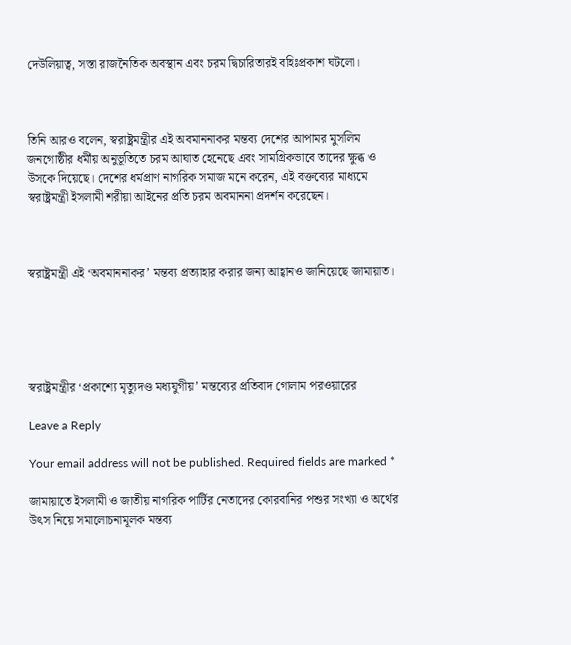দেউলিয়াত্ব, সস্তা রাজনৈতিক অবস্থান এবং চরম দ্বিচারিতারই বহিঃপ্রকাশ ঘটলো।



তিনি আরও বলেন, স্বরাষ্ট্রমন্ত্রীর এই অবমাননাকর মন্তব্য দেশের আপামর মুসলিম জনগোষ্ঠীর ধর্মীয় অনুভূতিতে চরম আঘাত হেনেছে এবং সামগ্রিকভাবে তাদের ক্ষুব্ধ ও উসকে দিয়েছে। দেশের ধর্মপ্রাণ নাগরিক সমাজ মনে করেন, এই বক্তব্যের মাধ্যমে স্বরাষ্ট্রমন্ত্রী ইসলামী শরীয়া আইনের প্রতি চরম অবমাননা প্রদর্শন করেছেন।



স্বরাষ্ট্রমন্ত্রী এই ‘অবমাননাকর’ মন্তব্য প্রত্যাহার করার জন্য আহ্বানও জানিয়েছে জামায়াত।





স্বরাষ্ট্রমন্ত্রীর ‘প্রকাশ্যে মৃত্যুদণ্ড মধ্যযুগীয়’ মন্তব্যের প্রতিবাদ গোলাম পরওয়ারের

Leave a Reply

Your email address will not be published. Required fields are marked *

জামায়াতে ইসলামী ও জাতীয় নাগরিক পার্টির নেতাদের কোরবানির পশুর সংখ্যা ও অর্থের উৎস নিয়ে সমালোচনামূলক মন্তব্য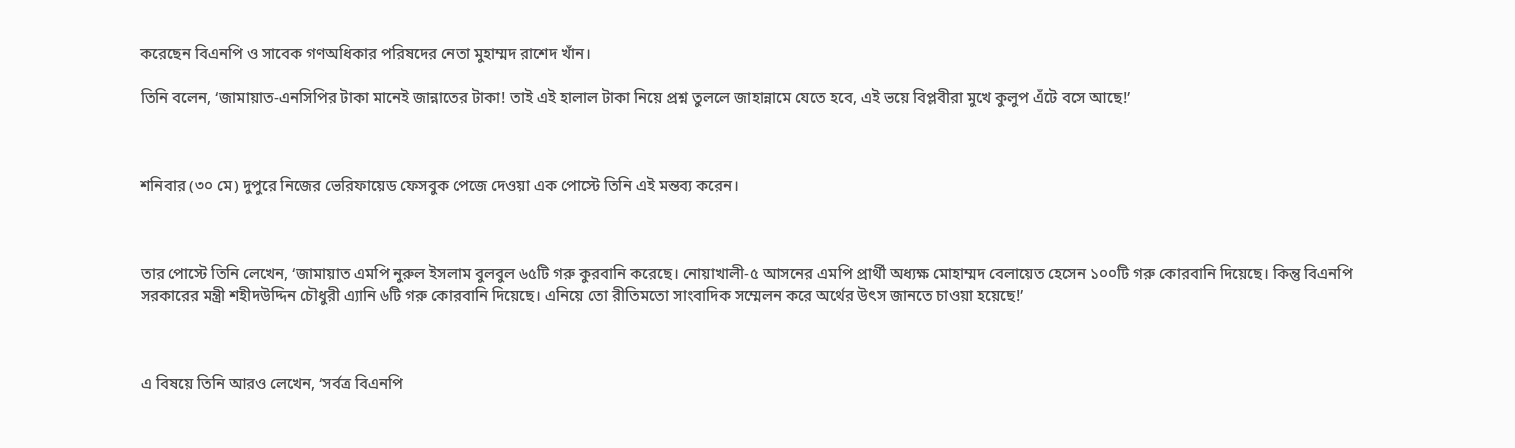করেছেন বিএনপি ও সাবেক গণঅধিকার পরিষদের নেতা মুহাম্মদ রাশেদ খাঁন।

তিনি বলেন, ‘জামায়াত-এনসিপির টাকা মানেই জান্নাতের টাকা! তাই এই হালাল টাকা নিয়ে প্রশ্ন তুললে জাহান্নামে যেতে হবে, এই ভয়ে বিপ্লবীরা মুখে কুলুপ এঁটে বসে আছে!’



শনিবার (৩০ মে) দুপুরে নিজের ভেরিফায়েড ফেসবুক পেজে দেওয়া এক পোস্টে তিনি এই মন্তব্য করেন।



তার পোস্টে তিনি লেখেন, ‘জামায়াত এমপি নুরুল ইসলাম বুলবুল ৬৫টি গরু কুরবানি করেছে। নোয়াখালী-৫ আসনের এমপি প্রার্থী অধ্যক্ষ মোহাম্মদ বেলায়েত হেসেন ১০০টি গরু কোরবানি দিয়েছে। কিন্তু বিএনপি সরকারের মন্ত্রী শহীদউদ্দিন চৌধুরী এ্যানি ৬টি গরু কোরবানি দিয়েছে। এনিয়ে তো রীতিমতো সাংবাদিক সম্মেলন করে অর্থের উৎস জানতে চাওয়া হয়েছে!’



এ বিষয়ে তিনি আরও লেখেন, ‘সর্বত্র বিএনপি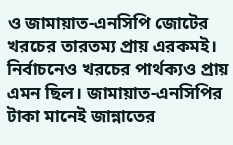ও জামায়াত-এনসিপি জোটের খরচের তারতম্য প্রায় এরকমই। নির্বাচনেও খরচের পার্থক্যও প্রায় এমন ছিল। জামায়াত-এনসিপির টাকা মানেই জান্নাতের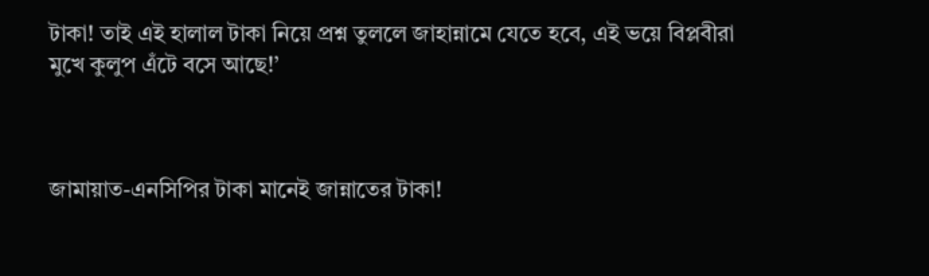টাকা! তাই এই হালাল টাকা নিয়ে প্রশ্ন তুললে জাহান্নামে যেতে হবে, এই ভয়ে বিপ্লবীরা মুখে কুলুপ এঁটে বসে আছে!’



জামায়াত-এনসিপির টাকা মানেই জান্নাতের টাকা!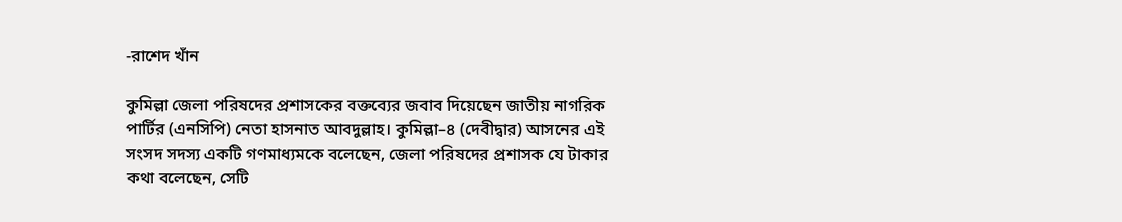-রাশেদ খাঁন

কুমিল্লা জেলা পরিষদের প্রশাসকের বক্তব্যের জবাব দিয়েছেন জাতীয় নাগরিক পার্টির (এনসিপি) নেতা হাসনাত আবদুল্লাহ। কুমিল্লা–৪ (দেবীদ্বার) আসনের এই সংসদ সদস্য একটি গণমাধ্যমকে বলেছেন, জেলা পরিষদের প্রশাসক যে টাকার কথা বলেছেন, সেটি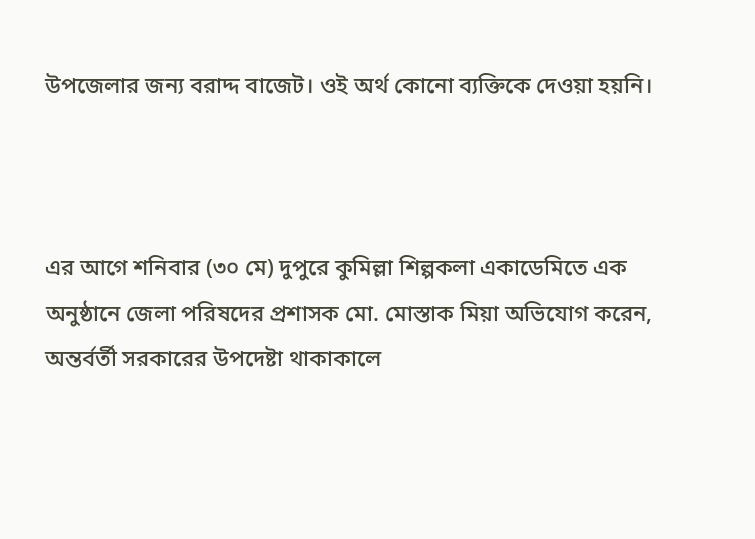উপজেলার জন্য বরাদ্দ বাজেট। ওই অর্থ কোনো ব্যক্তিকে দেওয়া হয়নি।



এর আগে শনিবার (৩০ মে) দুপুরে কুমিল্লা শিল্পকলা একাডেমিতে এক অনুষ্ঠানে জেলা পরিষদের প্রশাসক মো. মোস্তাক মিয়া অভিযোগ করেন, অন্তর্বর্তী সরকারের উপদেষ্টা থাকাকালে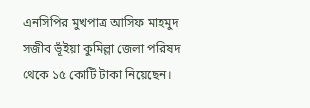এনসিপির মুখপাত্র আসিফ মাহমুদ সজীব ভূঁইয়া কুমিল্লা জেলা পরিষদ থেকে ১৫ কোটি টাকা নিয়েছেন।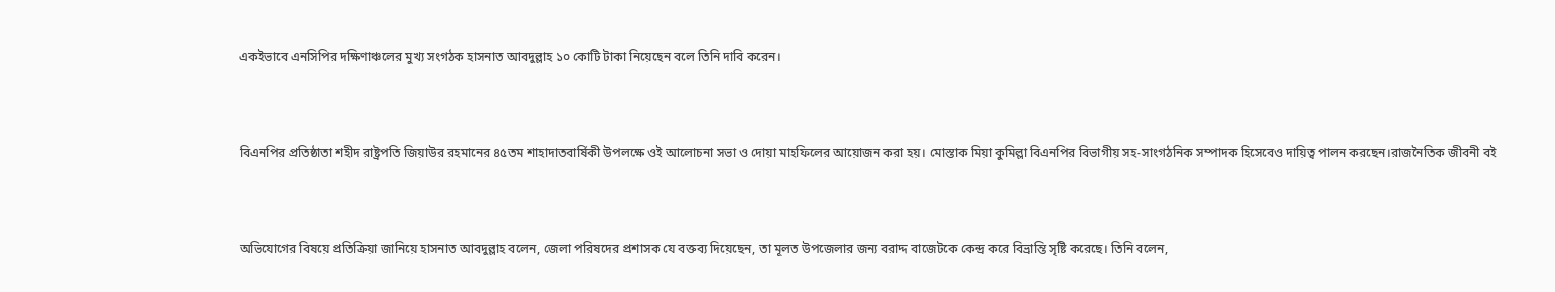একইভাবে এনসিপির দক্ষিণাঞ্চলের মুখ্য সংগঠক হাসনাত আবদুল্লাহ ১০ কোটি টাকা নিয়েছেন বলে তিনি দাবি করেন।



বিএনপির প্রতিষ্ঠাতা শহীদ রাষ্ট্রপতি জিয়াউর রহমানের ৪৫তম শাহাদাতবার্ষিকী উপলক্ষে ওই আলোচনা সভা ও দোয়া মাহফিলের আয়োজন করা হয়। মোস্তাক মিয়া কুমিল্লা বিএনপির বিভাগীয় সহ-সাংগঠনিক সম্পাদক হিসেবেও দায়িত্ব পালন করছেন।রাজনৈতিক জীবনী বই



অভিযোগের বিষয়ে প্রতিক্রিয়া জানিয়ে হাসনাত আবদুল্লাহ বলেন, জেলা পরিষদের প্রশাসক যে বক্তব্য দিয়েছেন, তা মূলত উপজেলার জন্য বরাদ্দ বাজেটকে কেন্দ্র করে বিভ্রান্তি সৃষ্টি করেছে। তিনি বলেন,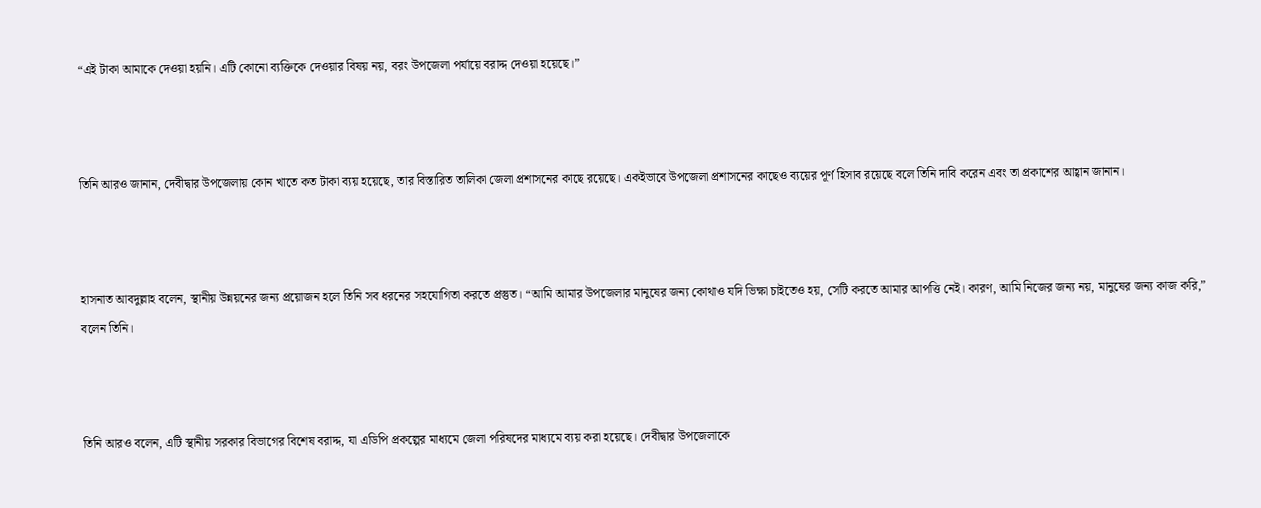“এই টাকা আমাকে দেওয়া হয়নি। এটি কোনো ব্যক্তিকে দেওয়ার বিষয় নয়, বরং উপজেলা পর্যায়ে বরাদ্দ দেওয়া হয়েছে।”



তিনি আরও জানান, দেবীদ্বার উপজেলায় কোন খাতে কত টাকা ব্যয় হয়েছে, তার বিস্তারিত তালিকা জেলা প্রশাসনের কাছে রয়েছে। একইভাবে উপজেলা প্রশাসনের কাছেও ব্যয়ের পূর্ণ হিসাব রয়েছে বলে তিনি দাবি করেন এবং তা প্রকাশের আহ্বান জানান।



হাসনাত আবদুল্লাহ বলেন, স্থানীয় উন্নয়নের জন্য প্রয়োজন হলে তিনি সব ধরনের সহযোগিতা করতে প্রস্তুত। “আমি আমার উপজেলার মানুষের জন্য কোথাও যদি ভিক্ষা চাইতেও হয়, সেটি করতে আমার আপত্তি নেই। কারণ, আমি নিজের জন্য নয়, মানুষের জন্য কাজ করি,” বলেন তিনি।



তিনি আরও বলেন, এটি স্থানীয় সরকার বিভাগের বিশেষ বরাদ্দ, যা এডিপি প্রকল্পের মাধ্যমে জেলা পরিষদের মাধ্যমে ব্যয় করা হয়েছে। দেবীদ্বার উপজেলাকে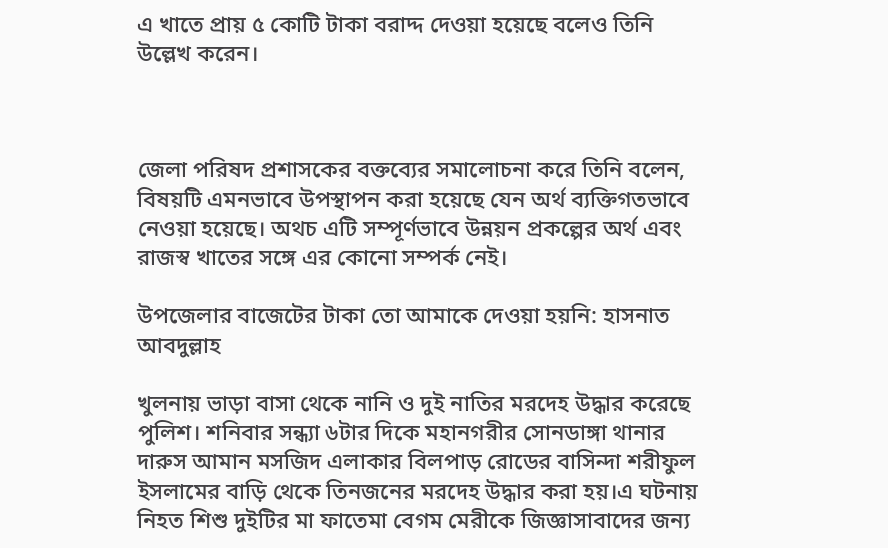এ খাতে প্রায় ৫ কোটি টাকা বরাদ্দ দেওয়া হয়েছে বলেও তিনি উল্লেখ করেন।



জেলা পরিষদ প্রশাসকের বক্তব্যের সমালোচনা করে তিনি বলেন, বিষয়টি এমনভাবে উপস্থাপন করা হয়েছে যেন অর্থ ব্যক্তিগতভাবে নেওয়া হয়েছে। অথচ এটি সম্পূর্ণভাবে উন্নয়ন প্রকল্পের অর্থ এবং রাজস্ব খাতের সঙ্গে এর কোনো সম্পর্ক নেই।

উপজেলার বাজেটের টাকা তো আমাকে দেওয়া হয়নি: হাসনাত আবদুল্লাহ

খুলনায় ভাড়া বাসা থেকে নানি ও দুই না‌তির মরদেহ উদ্ধার করেছে পু‌লিশ। শ‌নিবার সন্ধ্যা ৬টার দিকে মহানগরীর সোনডাঙ্গা থানার দারুস আমান মস‌জিদ এলাকার বিলপাড় রোডের বা‌সিন্দা শরীফুল ইসলামের বা‌ড়ি থেকে তিনজনের মরদেহ উদ্ধার করা হয়।এ ঘটনায় নিহত শিশু দুইটির মা ফাতেমা বেগম মেরীকে জিজ্ঞাসাবাদের জন্য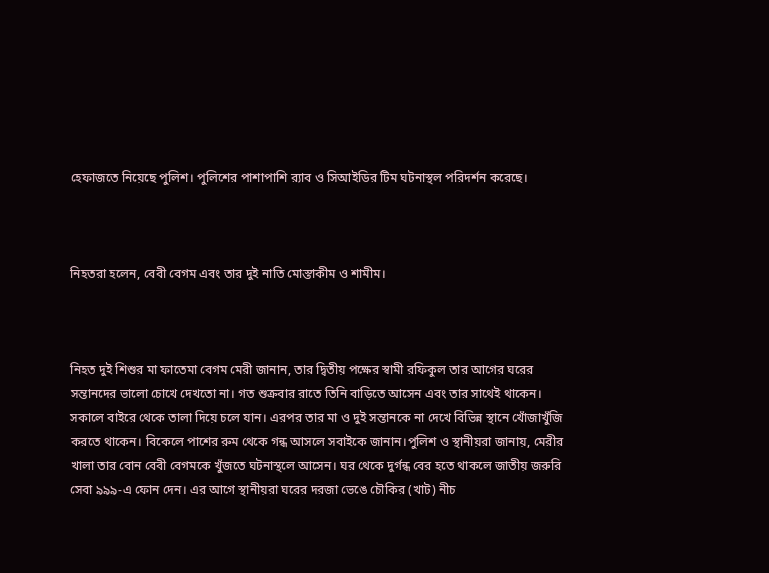হেফাজতে নিয়েছে পু‌লিশ। পু‌লিশের পাশাপা‌শি র‌্যাব ও সিআইডির টিম ঘটনাস্থল প‌রিদর্শন করেছে।



নিহতরা হলেন, বেবী বেগম এবং তার দুই না‌তি মোস্তাকীম ও শামীম।



নিহত দুই শিশুর মা ফাতেমা বেগম মেরী জানান, তার দ্বিতীয় পক্ষের স্বামী রফিকুল তার আগের ঘরের সন্তানদের ভালো চোখে দেখতো না। গত শুক্রবার রাতে তিনি বাড়িতে আসেন এবং তার সাথেই থাকেন। সকালে বাইরে থেকে তালা দিয়ে চলে যান। এরপর তার মা ও দুই সন্তানকে না দেখে বিভিন্ন স্থানে খোঁজাখুঁজি করতে থাকেন। বিকেলে পাশের রুম থেকে গন্ধ আসলে সবাইকে জানান।পু‌লিশ ও স্থানীয়রা জানায়, মেরীর খালা তার বোন বেবী বেগমকে খুঁজতে ঘটনাস্থলে আসেন। ঘর থেকে দুর্গন্ধ বের হতে থাকলে জাতীয় জরু‌রি সেবা ৯৯৯-এ ফোন দেন। এর আগে স্থ‌ানীয়রা ঘরের দরজা ভেঙে চৌ‌কির (খাট) নীচ‌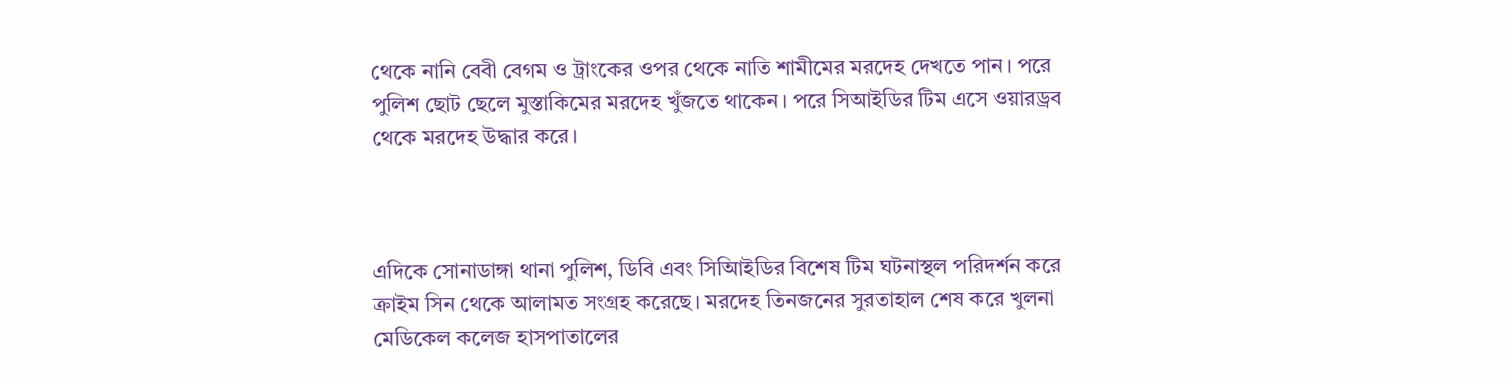থেকে নানি বেবী বেগম ও ট্রাংকের ওপর থেকে নাতি শামীমের মরদেহ দেখতে পান। পরে পু‌লিশ ছোট ছেলে মুস্তা‌কিমের মরদেহ খুঁজতে থাকেন। পরে সিআইডির টিম এসে ওয়ারড্রব থেকে মরদেহ উদ্ধার করে।



এদিকে সোনাডাঙ্গা থানা পুলিশ, ডিবি এবং সিআিইডির বিশেষ টিম ঘটনাস্থল পরিদর্শন করে ক্রাইম সিন থেকে আলামত সংগ্রহ করেছে। মরদেহ তিনজনের সুরতাহাল শেষ করে খুলনা মেডিকেল কলেজ হাসপাতালের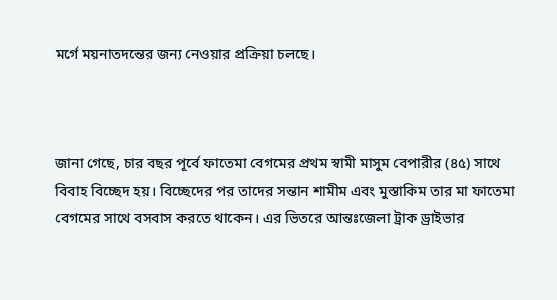মর্গে ময়নাতদন্তের জন্য নেওয়ার প্রক্রিয়া চলছে।



জানা গেছে, চার বছর পূর্বে ফাতেমা বেগমের প্রথম স্বামী মাসুম বেপারীর (৪৫) সাথে বিবাহ বিচ্ছেদ হয়। বিচ্ছেদের পর তাদের সন্তান শামীম এবং মুস্তাকিম তার মা ফাতেমা বেগমের সাথে বসবাস করতে থাকেন। এর ভিতরে আন্তঃজেলা ট্রাক ড্রাইভার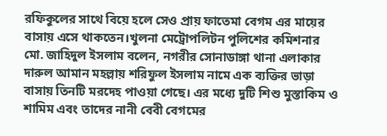রফিকুলের সাথে বিয়ে হলে সেও প্রায় ফাতেমা বেগম এর মায়ের বাসায় এসে থাকতেন।খুলনা মেট্রোপলিটন পুলিশের কমিশনার মো. জাহিদুল ইসলাম বলেন, নগরীর সোনাডাঙ্গা থানা এলাকার দারুল আমান মহল্লায় শরিফুল ইসলাম নামে এক ব্যক্তির ভাড়া বাসায় তিনটি মরদেহ পাওয়া গেছে। এর মধ্যে দুটি শিশু মুস্তাকিম ও শামিম এবং তাদের নানী বেবী বেগমের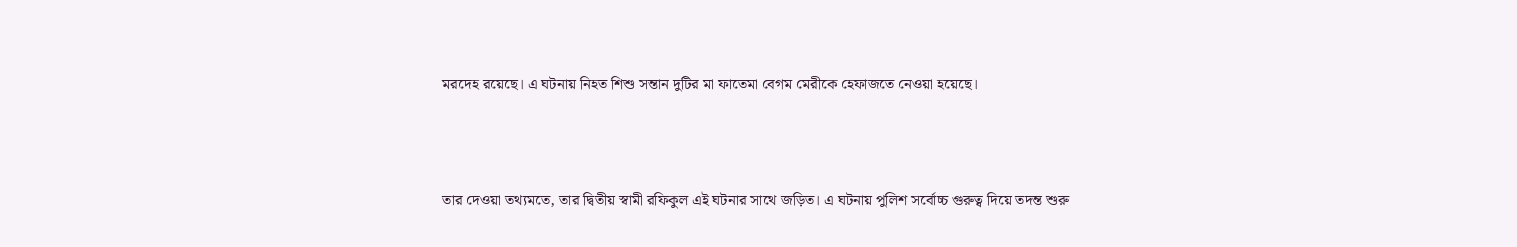মরদেহ রয়েছে। এ ঘটনায় নিহত শিশু সন্তান দুটির মা ফাতেমা বেগম মেরীকে হেফাজতে নেওয়া হয়েছে।



তার দেওয়া তথ্যমতে, তার দ্বিতীয় স্বামী রফিকুল এই ঘটনার সাথে জড়িত। এ ঘটনায় পুলিশ সর্বোচ্চ গুরুত্ব দিয়ে তদন্ত শুরু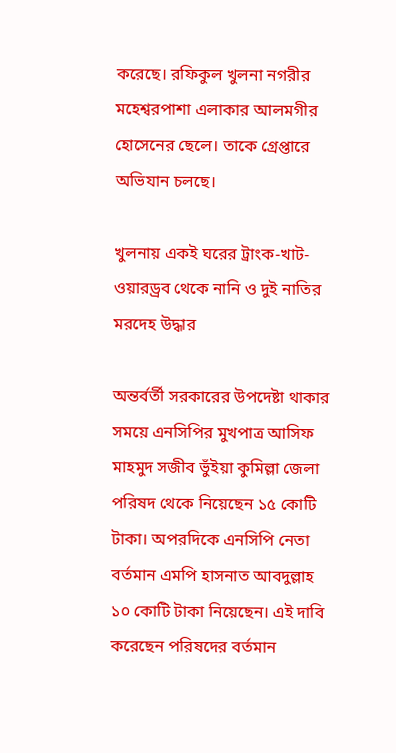করেছে। রফিকুল খুলনা নগরীর মহেশ্বরপাশা এলাকার আলমগীর হোসেনের ছেলে। তাকে গ্রেপ্তারে অভিযান চলছে।

খুলনায় একই ঘরের ট্রাংক-খাট-ওয়ারড্রব থেকে নানি ও দুই না‌তির মরদেহ উদ্ধার

অন্তর্বর্তী সরকারের উপদেষ্টা থাকার সময়ে এনসিপির মুখপাত্র আসিফ মাহমুদ সজীব ভুঁইয়া কুমিল্লা জেলা পরিষদ থেকে নিয়েছেন ১৫ কোটি টাকা। অপরদিকে এনসিপি নেতা বর্তমান এমপি হাসনাত আবদুল্লাহ ১০ কোটি টাকা নিয়েছেন। এই দাবি করেছেন পরিষদের বর্তমান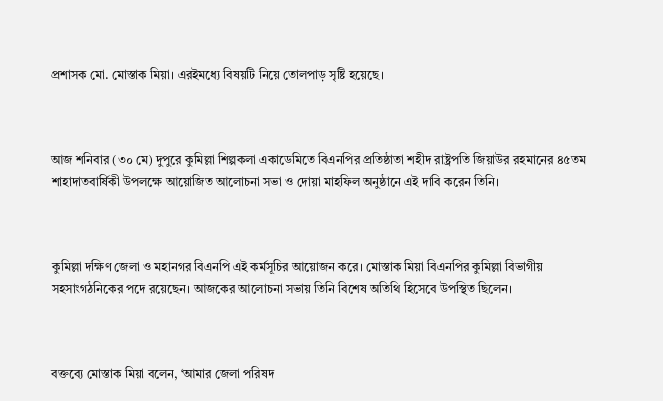প্রশাসক মো. মোস্তাক মিয়া। এরইমধ্যে বিষয়টি নিয়ে তোলপাড় সৃষ্টি হয়েছে।



আজ শনিবার (৩০ মে) দুপুরে কুমিল্লা শিল্পকলা একাডেমিতে বিএনপির প্রতিষ্ঠাতা শহীদ রাষ্ট্রপতি জিয়াউর রহমানের ৪৫তম শাহাদাতবার্ষিকী উপলক্ষে আয়োজিত আলোচনা সভা ও দোয়া মাহফিল অনুষ্ঠানে এই দাবি করেন তিনি।



কুমিল্লা দক্ষিণ জেলা ও মহানগর বিএনপি এই কর্মসূচির আয়োজন করে। মোস্তাক মিয়া বিএনপির কুমিল্লা বিভাগীয় সহসাংগঠনিকের পদে রয়েছেন। আজকের আলোচনা সভায় তিনি বিশেষ অতিথি হিসেবে উপস্থিত ছিলেন।



বক্তব্যে মোস্তাক মিয়া বলেন, ‘আমার জেলা পরিষদ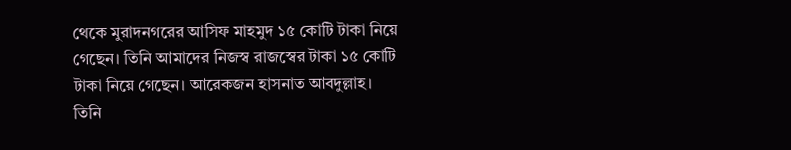থেকে মুরাদনগরের আসিফ মাহমুদ ১৫ কোটি টাকা নিয়ে গেছেন। তিনি আমাদের নিজস্ব রাজস্বের টাকা ১৫ কোটি টাকা নিয়ে গেছেন। আরেকজন হাসনাত আবদুল্লাহ। তিনি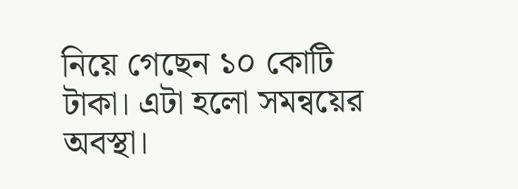নিয়ে গেছেন ১০ কোটি টাকা। এটা হলো সমন্বয়ের অবস্থা।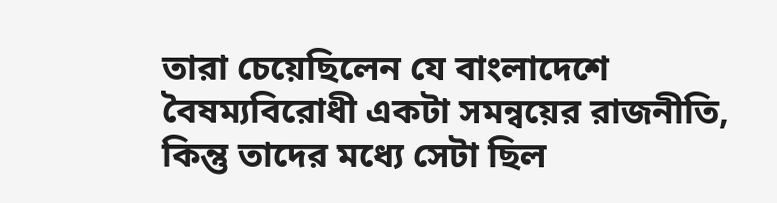তারা চেয়েছিলেন যে বাংলাদেশে বৈষম্যবিরোধী একটা সমন্বয়ের রাজনীতি, কিন্তু তাদের মধ্যে সেটা ছিল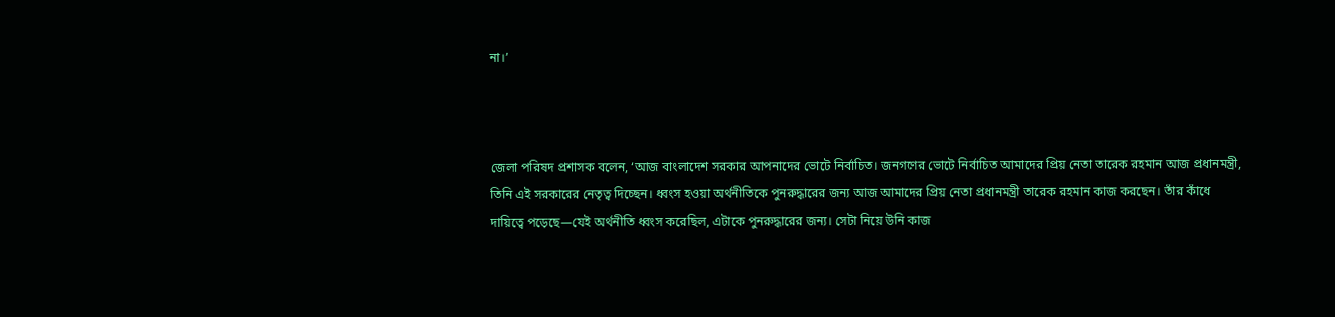না।’



জেলা পরিষদ প্রশাসক বলেন, ‘আজ বাংলাদেশ সরকার আপনাদের ভোটে নির্বাচিত। জনগণের ভোটে নির্বাচিত আমাদের প্রিয় নেতা তারেক রহমান আজ প্রধানমন্ত্রী, তিনি এই সরকারের নেতৃত্ব দিচ্ছেন। ধ্বংস হওয়া অর্থনীতিকে পুনরুদ্ধারের জন্য আজ আমাদের প্রিয় নেতা প্রধানমন্ত্রী তারেক রহমান কাজ করছেন। তাঁর কাঁধে দায়িত্বে পড়েছে—যেই অর্থনীতি ধ্বংস করেছিল, এটাকে পুনরুদ্ধারের জন্য। সেটা নিয়ে উনি কাজ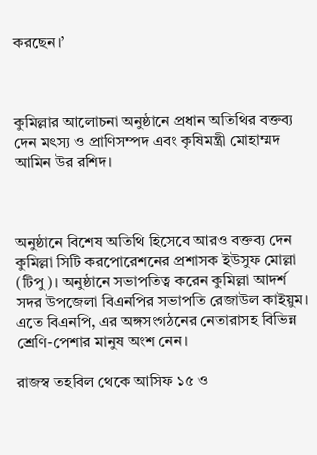করছেন।’



কুমিল্লার আলোচনা অনুষ্ঠানে প্রধান অতিথির বক্তব্য দেন মৎস্য ও প্রাণিসম্পদ এবং কৃষিমন্ত্রী মোহাম্মদ আমিন উর রশিদ।



অনুষ্ঠানে বিশেষ অতিথি হিসেবে আরও বক্তব্য দেন কুমিল্লা সিটি করপোরেশনের প্রশাসক ইউসুফ মোল্লা (টিপু)। অনুষ্ঠানে সভাপতিত্ব করেন কুমিল্লা আদর্শ সদর উপজেলা বিএনপির সভাপতি রেজাউল কাইয়ুম। এতে বিএনপি, এর অঙ্গসংগঠনের নেতারাসহ বিভিন্ন শ্রেণি-পেশার মানুষ অংশ নেন।

রাজস্ব তহবিল থেকে আসিফ ১৫ ও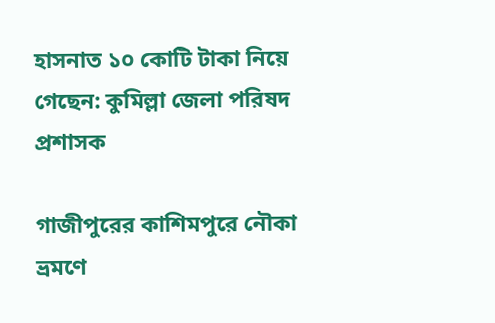হাসনাত ১০ কোটি টাকা নিয়ে গেছেন: কুমিল্লা জেলা পরিষদ প্রশাসক

গাজীপুরের কাশিমপুরে নৌকা ভ্রমণে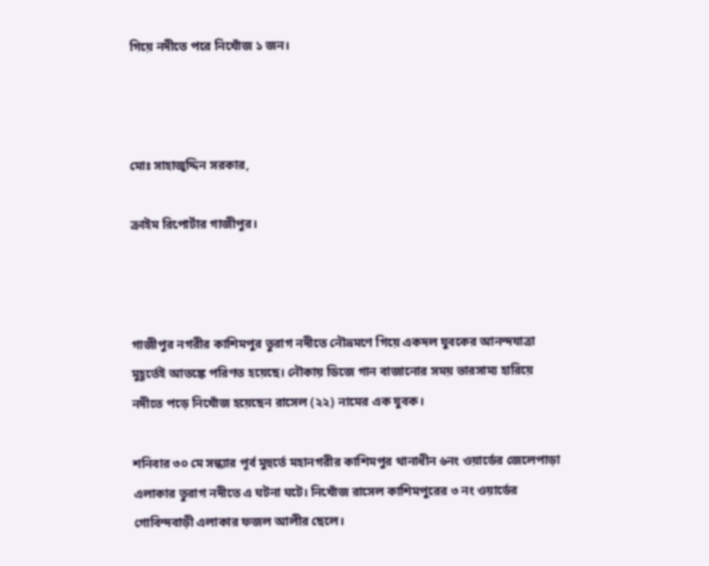গিয়ে নদীতে পরে নিখোঁজ ১ জন।



মোঃ সাহাজুদ্দিন সরকার,

ক্রাইম রিপোর্টার গাজীপুর।



গাজীপুর নগরীর কাশিমপুর তুরাগ নদীতে নৌভ্রমণে গিয়ে একদল যুবকের আনন্দযাত্রা মুহূর্তেই আতঙ্কে পরিণত হয়েছে। নৌকায় ডিজে গান বাজানোর সময় ভারসাম্য হারিয়ে নদীতে পড়ে নিখোঁজ হয়েছেন রাসেল (২২) নামের এক যুবক।

শনিবার ৩০ মে সন্ধ্যার পূর্ব মুহুর্তে মহানগরীর কাশিমপুর থানাধীন ৬নং ওয়ার্ডের জেলেপাড়া এলাকার তুরাগ নদীতে এ ঘটনা ঘটে। নিখোঁজ রাসেল কাশিমপুরের ৩ নং ওয়ার্ডের গোবিন্দবাড়ী এলাকার ফজল আলীর ছেলে।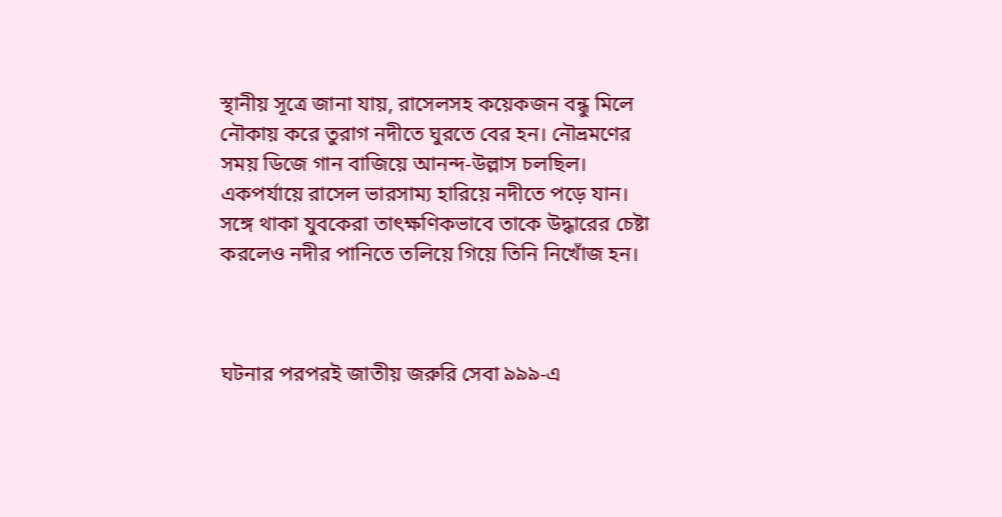স্থানীয় সূত্রে জানা যায়, রাসেলসহ কয়েকজন বন্ধু মিলে নৌকায় করে তুরাগ নদীতে ঘুরতে বের হন। নৌভ্রমণের সময় ডিজে গান বাজিয়ে আনন্দ-উল্লাস চলছিল। একপর্যায়ে রাসেল ভারসাম্য হারিয়ে নদীতে পড়ে যান। সঙ্গে থাকা যুবকেরা তাৎক্ষণিকভাবে তাকে উদ্ধারের চেষ্টা করলেও নদীর পানিতে তলিয়ে গিয়ে তিনি নিখোঁজ হন।



ঘটনার পরপরই জাতীয় জরুরি সেবা ৯৯৯-এ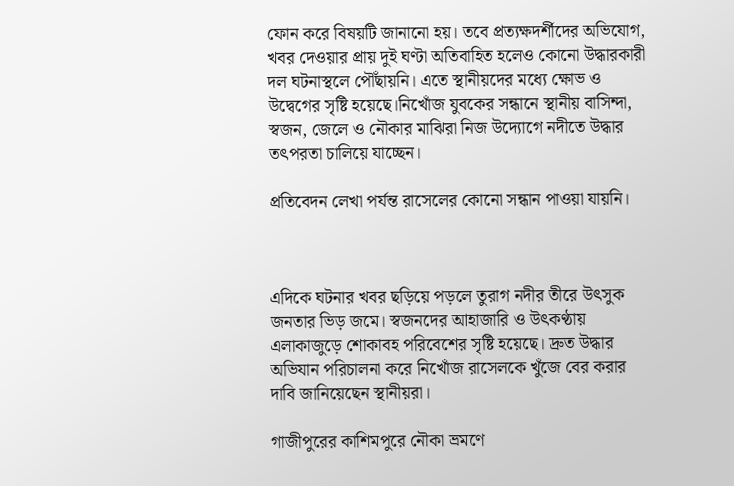ফোন করে বিষয়টি জানানো হয়। তবে প্রত্যক্ষদর্শীদের অভিযোগ, খবর দেওয়ার প্রায় দুই ঘণ্টা অতিবাহিত হলেও কোনো উদ্ধারকারী দল ঘটনাস্থলে পৌঁছায়নি। এতে স্থানীয়দের মধ্যে ক্ষোভ ও উদ্বেগের সৃষ্টি হয়েছে।নিখোঁজ যুবকের সন্ধানে স্থানীয় বাসিন্দা, স্বজন, জেলে ও নৌকার মাঝিরা নিজ উদ্যোগে নদীতে উদ্ধার তৎপরতা চালিয়ে যাচ্ছেন।

প্রতিবেদন লেখা পর্যন্ত রাসেলের কোনো সন্ধান পাওয়া যায়নি।



এদিকে ঘটনার খবর ছড়িয়ে পড়লে তুরাগ নদীর তীরে উৎসুক জনতার ভিড় জমে। স্বজনদের আহাজারি ও উৎকণ্ঠায় এলাকাজুড়ে শোকাবহ পরিবেশের সৃষ্টি হয়েছে। দ্রুত উদ্ধার অভিযান পরিচালনা করে নিখোঁজ রাসেলকে খুঁজে বের করার দাবি জানিয়েছেন স্থানীয়রা।

গাজীপুরের কাশিমপুরে নৌকা ভ্রমণে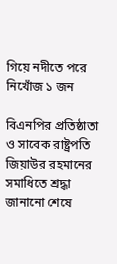গিয়ে নদীতে পরে নিখোঁজ ১ জন

বিএনপির প্রতিষ্ঠাতা ও সাবেক রাষ্ট্রপতি জিয়াউর রহমানের সমাধিতে শ্রদ্ধা জানানো শেষে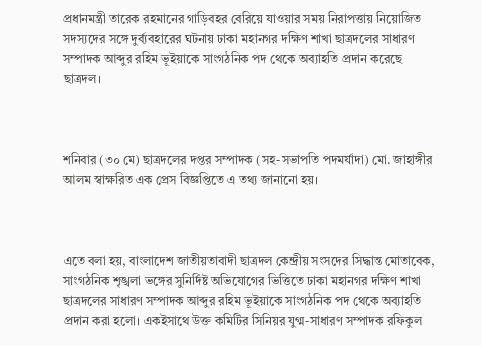প্রধানমন্ত্রী তারেক রহমানের গাড়িবহর বেরিয়ে যাওয়ার সময় নিরাপত্তায় নিয়োজিত সদস্যদের সঙ্গে দুর্ব্যবহারের ঘটনায় ঢাকা মহানগর দক্ষিণ শাখা ছাত্রদলের সাধারণ সম্পাদক আব্দুর রহিম ভূইয়াকে সাংগঠনিক পদ থেকে অব্যাহতি প্রদান করেছে ছাত্রদল।



শনিবার (৩০ মে) ছাত্রদলের দপ্তর সম্পাদক (সহ-সভাপতি পদমর্যাদা) মো. জাহাঙ্গীর আলম স্বাক্ষরিত এক প্রেস বিজ্ঞপ্তিতে এ তথ্য জানানো হয়।



এতে বলা হয়, বাংলাদেশ জাতীয়তাবাদী ছাত্রদল কেন্দ্রীয় সংসদের সিদ্ধান্ত মোতাবেক, সাংগঠনিক শৃঙ্খলা ভঙ্গের সুনির্দিষ্ট অভিযোগের ভিত্তিতে ঢাকা মহানগর দক্ষিণ শাখা ছাত্রদলের সাধারণ সম্পাদক আব্দুর রহিম ভূইয়াকে সাংগঠনিক পদ থেকে অব্যাহতি প্রদান করা হলো। একইসাথে উক্ত কমিটির সিনিয়র যুগ্ম-সাধারণ সম্পাদক রফিকুল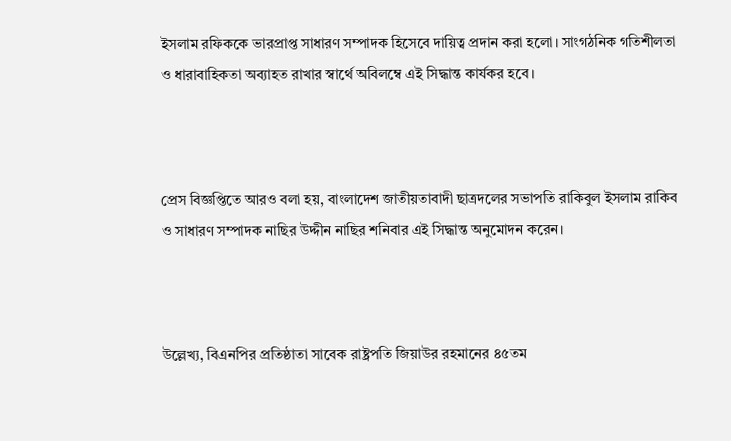ইসলাম রফিককে ভারপ্রাপ্ত সাধারণ সম্পাদক হিসেবে দায়িত্ব প্রদান করা হলো। সাংগঠনিক গতিশীলতা ও ধারাবাহিকতা অব্যাহত রাখার স্বার্থে অবিলম্বে এই সিদ্ধান্ত কার্যকর হবে।



প্রেস বিজ্ঞপ্তিতে আরও বলা হয়, বাংলাদেশ জাতীয়তাবাদী ছাত্রদলের সভাপতি রাকিবুল ইসলাম রাকিব ও সাধারণ সম্পাদক নাছির উদ্দীন নাছির শনিবার এই সিদ্ধান্ত অনুমোদন করেন।



উল্লেখ্য, বিএনপির প্রতিষ্ঠাতা সাবেক রাষ্ট্রপতি জিয়াউর রহমানের ৪৫তম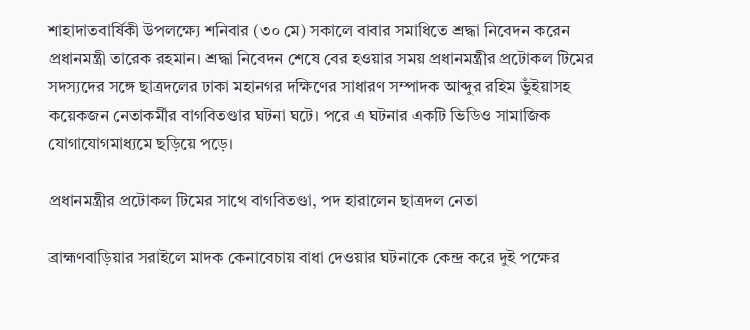শাহাদাতবার্ষিকী উপলক্ষ্যে শনিবার (৩০ মে) সকালে বাবার সমাধিতে শ্রদ্ধা নিবেদন করেন প্রধানমন্ত্রী তারেক রহমান। শ্রদ্ধা নিবেদন শেষে বের হওয়ার সময় প্রধানমন্ত্রীর প্রটোকল টিমের সদস্যদের সঙ্গে ছাত্রদলের ঢাকা মহানগর দক্ষিণের সাধারণ সম্পাদক আব্দুর রহিম ভুঁইয়াসহ কয়েকজন নেতাকর্মীর বাগবিতণ্ডার ঘটনা ঘটে। পরে এ ঘটনার একটি ভিডিও সামাজিক যোগাযোগমাধ্যমে ছড়িয়ে পড়ে।

প্রধানমন্ত্রীর প্রটোকল টিমের সাথে বাগবিতণ্ডা, পদ হারালেন ছাত্রদল নেতা

ব্রাহ্মণবাড়িয়ার সরাইলে মাদক কেনাবেচায় বাধা দেওয়ার ঘটনাকে কেন্দ্র করে দুই পক্ষের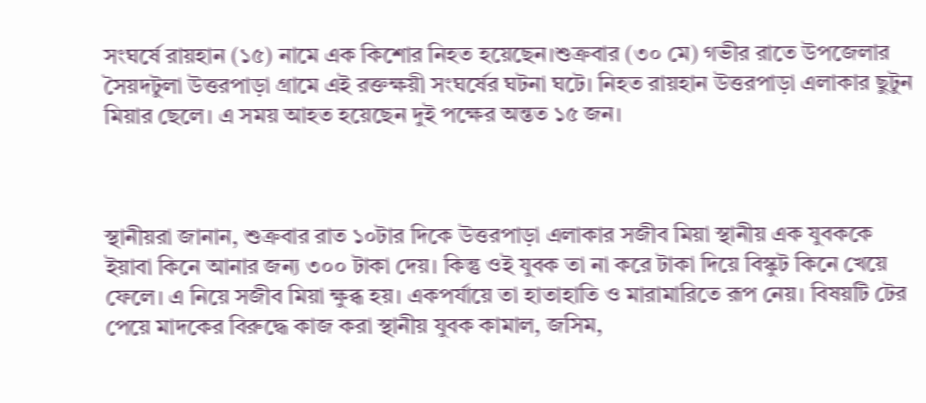সংঘর্ষে রায়হান (১৫) নামে এক কিশোর নিহত হয়েছেন।শুক্রবার (৩০ মে) গভীর রাতে উপজেলার সৈয়দটুলা উত্তরপাড়া গ্রামে এই রক্তক্ষয়ী সংঘর্ষের ঘটনা ঘটে। নিহত রায়হান উত্তরপাড়া এলাকার ছুটুন মিয়ার ছেলে। এ সময় আহত হয়েছেন দুই পক্ষের অন্তত ১৫ জন।



স্থানীয়রা জানান, শুক্রবার রাত ১০টার দিকে উত্তরপাড়া এলাকার সজীব মিয়া স্থানীয় এক যুবককে ইয়াবা কিনে আনার জন্য ৩০০ টাকা দেয়। কিন্তু ওই যুবক তা না করে টাকা দিয়ে বিস্কুট কিনে খেয়ে ফেলে। এ নিয়ে সজীব মিয়া ক্ষুব্ধ হয়। একপর্যায়ে তা হাতাহাতি ও মারামারিতে রূপ নেয়। বিষয়টি টের পেয়ে মাদকের বিরুদ্ধে কাজ করা স্থানীয় যুবক কামাল, জসিম,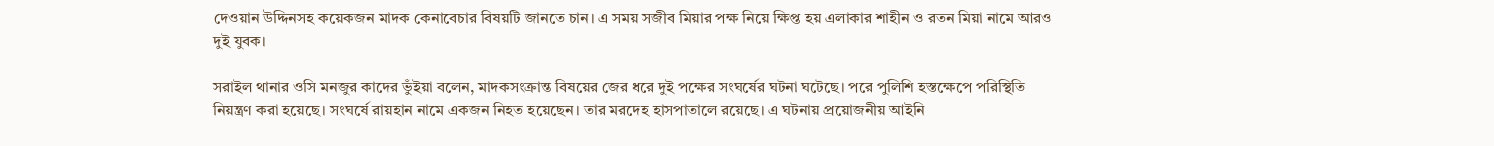দেওয়ান উদ্দিনসহ কয়েকজন মাদক কেনাবেচার বিষয়টি জানতে চান। এ সময় সজীব মিয়ার পক্ষ নিয়ে ক্ষিপ্ত হয় এলাকার শাহীন ও রতন মিয়া নামে আরও দুই যুবক।

সরাইল থানার ওসি মনজুর কাদের ভুঁইয়া বলেন, মাদকসংক্রান্ত বিষয়ের জের ধরে দুই পক্ষের সংঘর্ষের ঘটনা ঘটেছে। পরে পুলিশি হস্তক্ষেপে পরিস্থিতি নিয়ন্ত্রণ করা হয়েছে। সংঘর্ষে রায়হান নামে একজন নিহত হয়েছেন। তার মরদেহ হাসপাতালে রয়েছে। এ ঘটনায় প্রয়োজনীয় আইনি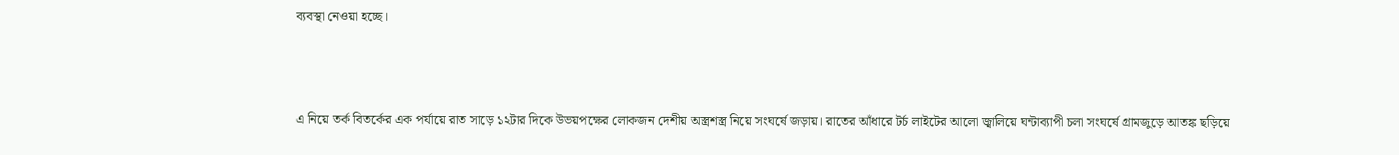ব্যবস্থা নেওয়া হচ্ছে।



এ নিয়ে তর্ক বিতর্কের এক পর্যায়ে রাত সাড়ে ১২টার দিকে উভয়পক্ষের লোকজন দেশীয় অস্ত্রশস্ত্র নিয়ে সংঘর্ষে জড়ায়। রাতের আঁধারে টর্চ লাইটের আলো জ্বালিয়ে ঘন্টাব্যাপী চলা সংঘর্ষে গ্রামজুড়ে আতঙ্ক ছড়িয়ে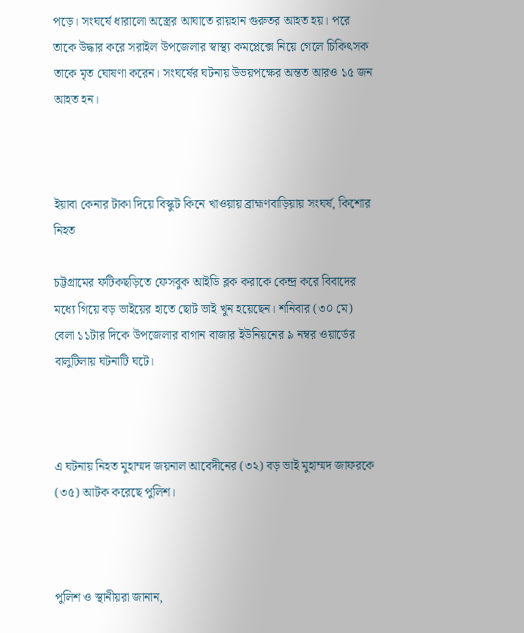পড়ে। সংঘর্ষে ধারালো অস্ত্রের আঘাতে রায়হান গুরুতর আহত হয়। পরে তাকে উদ্ধার করে সরাইল উপজেলার স্বাস্থ্য কমপ্লেক্সে নিয়ে গেলে চিকিৎসক তাকে মৃত ঘোষণা করেন। সংঘর্ষের ঘটনায় উভয়পক্ষের অন্তত আরও ১৫ জন আহত হন।



ইয়াবা কেনার টাকা দিয়ে বিস্কুট কিনে খাওয়ায় ব্রাহ্মণবাড়িয়ায় সংঘর্ষ, কিশোর নিহত

চট্টগ্রামের ফটিকছড়িতে ফেসবুক আইডি ব্লক করাকে কেন্দ্র করে বিবাদের মধ্যে গিয়ে বড় ভাইয়ের হাতে ছোট ভাই খুন হয়েছেন। শনিবার (৩০ মে) বেলা ১১টার দিকে উপজেলার বাগান বাজার ইউনিয়নের ৯ নম্বর ওয়ার্ডের বালুটিলায় ঘটনাটি ঘটে।



এ ঘটনায় নিহত মুহাম্মদ জয়নাল আবেদীনের (৩২) বড় ভাই মুহাম্মদ জাফরকে (৩৫) আটক করেছে পুলিশ।



পুলিশ ও স্থানীয়রা জানান,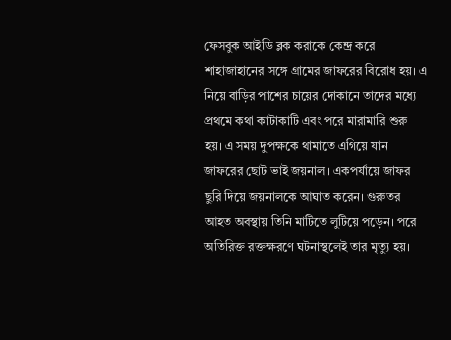ফেসবুক আইডি ব্লক করাকে কেন্দ্র করে শাহাজাহানের সঙ্গে গ্রামের জাফরের বিরোধ হয়। এ নিয়ে বাড়ির পাশের চায়ের দোকানে তাদের মধ্যে প্রথমে কথা কাটাকাটি এবং পরে মারামারি শুরু হয়। এ সময় দুপক্ষকে থামাতে এগিয়ে যান জাফরের ছোট ভাই জয়নাল। একপর্যায়ে জাফর ছুরি দিয়ে জয়নালকে আঘাত করেন। গুরুতর আহত অবস্থায় তিনি মাটিতে লুটিয়ে পড়েন। পরে অতিরিক্ত রক্তক্ষরণে ঘটনাস্থলেই তার মৃত্যু হয়।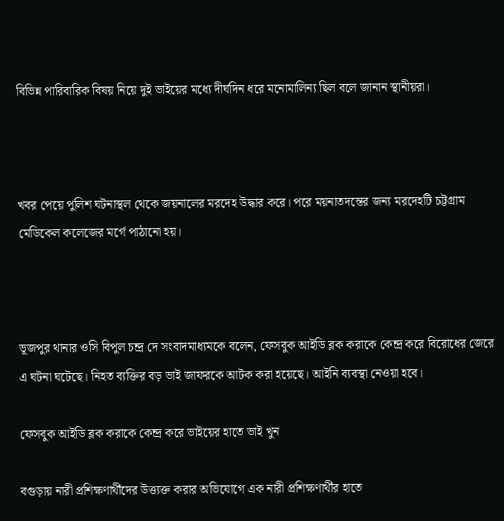বিভিন্ন পারিবারিক বিষয় নিয়ে দুই ভাইয়ের মধ্যে দীর্ঘদিন ধরে মনোমালিন্য ছিল বলে জানান স্থানীয়রা।



খবর পেয়ে পুলিশ ঘটনাস্থল থেকে জয়নালের মরদেহ উদ্ধার করে। পরে ময়নাতদন্তের জন্য মরদেহটি চট্টগ্রাম মেডিকেল কলেজের মর্গে পাঠানো হয়।



ভূজপুর থানার ওসি বিপুল চন্দ্র দে সংবাদমাধ্যমকে বলেন, ফেসবুক আইডি ব্লক করাকে কেন্দ্র করে বিরোধের জেরে এ ঘটনা ঘটেছে। নিহত ব্যক্তির বড় ভাই জাফরকে আটক করা হয়েছে। আইনি ব্যবস্থা নেওয়া হবে।

ফেসবুক আইডি ব্লক করাকে কেন্দ্র করে ভাইয়ের হাতে ভাই খুন

বগুড়ায় নারী প্রশিক্ষণার্থীদের উত্ত্যক্ত করার অভিযোগে এক নারী প্রশিক্ষণার্থীর হাতে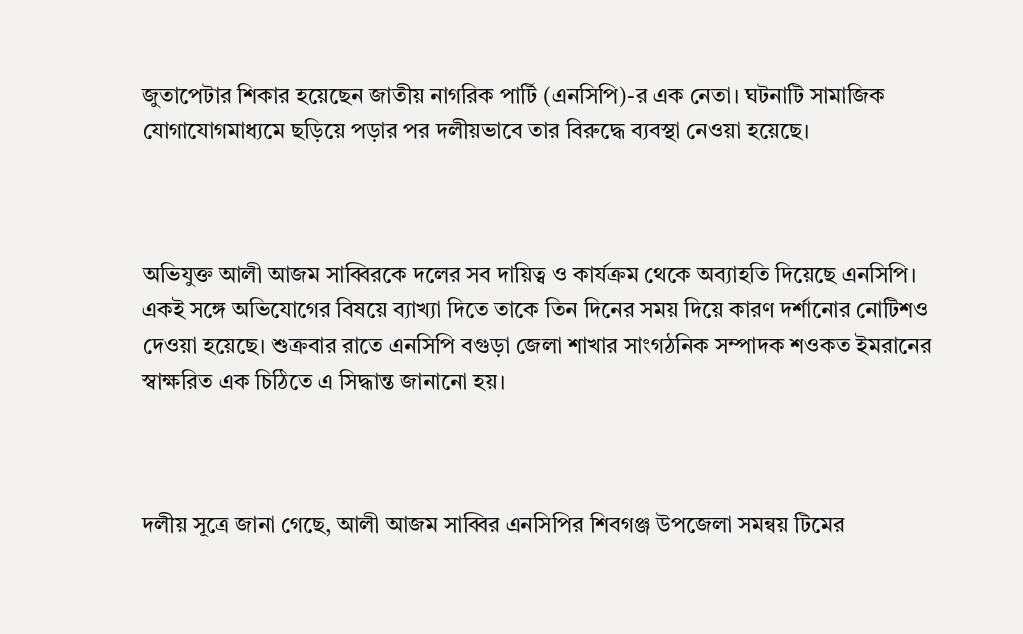জুতাপেটার শিকার হয়েছেন জাতীয় নাগরিক পার্টি (এনসিপি)-র এক নেতা। ঘটনাটি সামাজিক যোগাযোগমাধ্যমে ছড়িয়ে পড়ার পর দলীয়ভাবে তার বিরুদ্ধে ব্যবস্থা নেওয়া হয়েছে।



অভিযুক্ত আলী আজম সাব্বিরকে দলের সব দায়িত্ব ও কার্যক্রম থেকে অব্যাহতি দিয়েছে এনসিপি। একই সঙ্গে অভিযোগের বিষয়ে ব্যাখ্যা দিতে তাকে তিন দিনের সময় দিয়ে কারণ দর্শানোর নোটিশও দেওয়া হয়েছে। শুক্রবার রাতে এনসিপি বগুড়া জেলা শাখার সাংগঠনিক সম্পাদক শওকত ইমরানের স্বাক্ষরিত এক চিঠিতে এ সিদ্ধান্ত জানানো হয়।



দলীয় সূত্রে জানা গেছে, আলী আজম সাব্বির এনসিপির শিবগঞ্জ উপজেলা সমন্বয় টিমের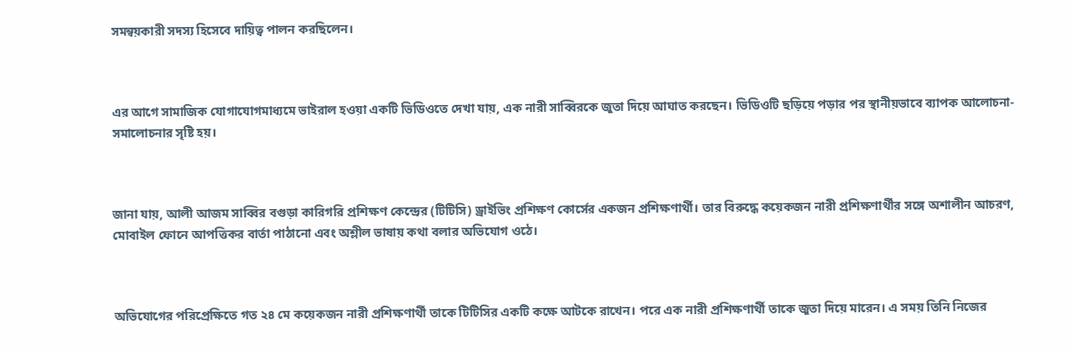সমন্বয়কারী সদস্য হিসেবে দায়িত্ব পালন করছিলেন।



এর আগে সামাজিক যোগাযোগমাধ্যমে ভাইরাল হওয়া একটি ভিডিওতে দেখা যায়, এক নারী সাব্বিরকে জুতা দিয়ে আঘাত করছেন। ভিডিওটি ছড়িয়ে পড়ার পর স্থানীয়ভাবে ব্যাপক আলোচনা-সমালোচনার সৃষ্টি হয়।



জানা যায়, আলী আজম সাব্বির বগুড়া কারিগরি প্রশিক্ষণ কেন্দ্রের (টিটিসি) ড্রাইভিং প্রশিক্ষণ কোর্সের একজন প্রশিক্ষণার্থী। তার বিরুদ্ধে কয়েকজন নারী প্রশিক্ষণার্থীর সঙ্গে অশালীন আচরণ, মোবাইল ফোনে আপত্তিকর বার্তা পাঠানো এবং অশ্লীল ভাষায় কথা বলার অভিযোগ ওঠে।



অভিযোগের পরিপ্রেক্ষিতে গত ২৪ মে কয়েকজন নারী প্রশিক্ষণার্থী তাকে টিটিসির একটি কক্ষে আটকে রাখেন। পরে এক নারী প্রশিক্ষণার্থী তাকে জুতা দিয়ে মারেন। এ সময় তিনি নিজের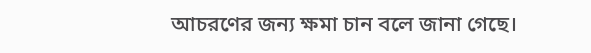আচরণের জন্য ক্ষমা চান বলে জানা গেছে।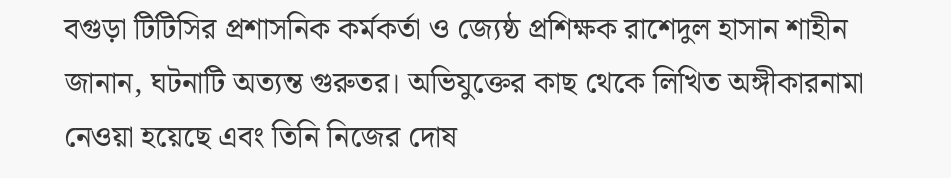বগুড়া টিটিসির প্রশাসনিক কর্মকর্তা ও জ্যেষ্ঠ প্রশিক্ষক রাশেদুল হাসান শাহীন জানান, ঘটনাটি অত্যন্ত গুরুতর। অভিযুক্তের কাছ থেকে লিখিত অঙ্গীকারনামা নেওয়া হয়েছে এবং তিনি নিজের দোষ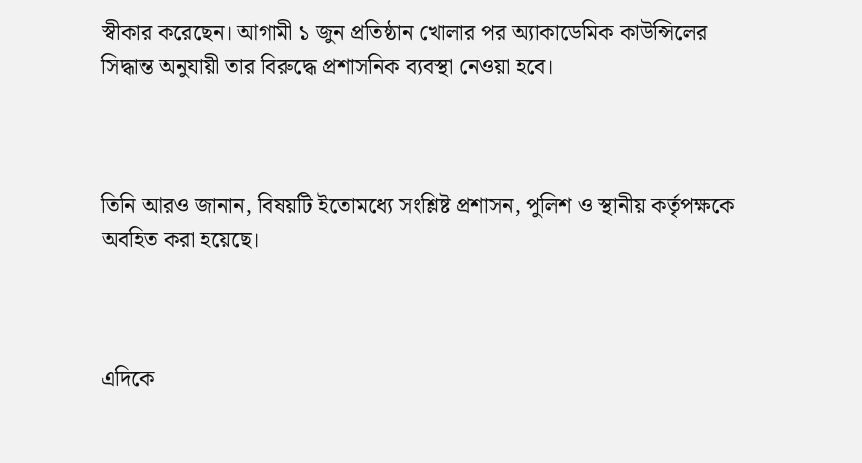স্বীকার করেছেন। আগামী ১ জুন প্রতিষ্ঠান খোলার পর অ্যাকাডেমিক কাউন্সিলের সিদ্ধান্ত অনুযায়ী তার বিরুদ্ধে প্রশাসনিক ব্যবস্থা নেওয়া হবে।



তিনি আরও জানান, বিষয়টি ইতোমধ্যে সংশ্লিষ্ট প্রশাসন, পুলিশ ও স্থানীয় কর্তৃপক্ষকে অবহিত করা হয়েছে।



এদিকে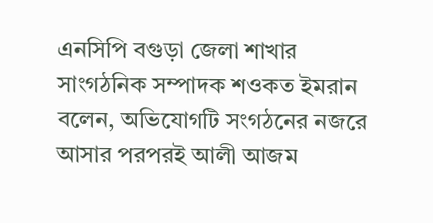এনসিপি বগুড়া জেলা শাখার সাংগঠনিক সম্পাদক শওকত ইমরান বলেন, অভিযোগটি সংগঠনের নজরে আসার পরপরই আলী আজম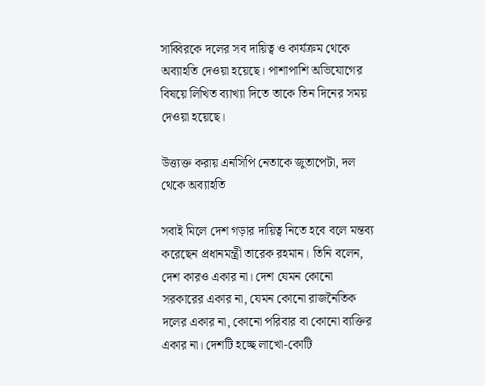সাব্বিরকে দলের সব দায়িত্ব ও কার্যক্রম থেকে অব্যাহতি দেওয়া হয়েছে। পাশাপাশি অভিযোগের বিষয়ে লিখিত ব্যাখ্যা দিতে তাকে তিন দিনের সময় দেওয়া হয়েছে।

উত্ত্যক্ত করায় এনসিপি নেতাকে জুতাপেটা, দল থেকে অব্যাহতি

সবাই মিলে দেশ গড়ার দায়িত্ব নিতে হবে বলে মন্তব্য করেছেন প্রধানমন্ত্রী তারেক রহমান। তিনি বলেন, দেশ কারও একার না। দেশ যেমন কোনো সরকারের একার না, যেমন কোনো রাজনৈতিক দলের একার না, কোনো পরিবার বা কোনো ব্যক্তির একার না। দেশটি হচ্ছে লাখো-কোটি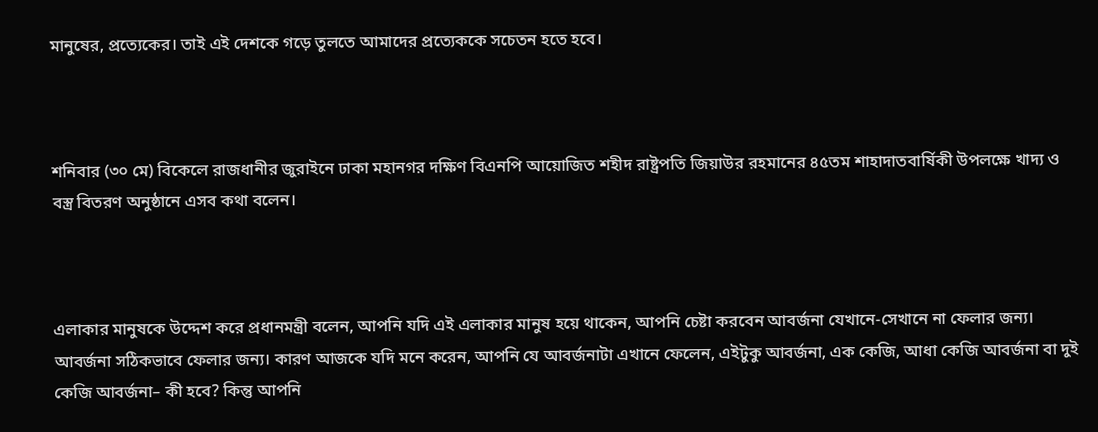মানুষের, প্রত্যেকের। তাই এই দেশকে গড়ে তুলতে আমাদের প্রত্যেককে সচেতন হতে হবে।



শনিবার (৩০ মে) বিকেলে রাজধানীর জুরাইনে ঢাকা মহানগর দক্ষিণ বিএনপি আয়োজিত শহীদ রাষ্ট্রপতি জিয়াউর রহমানের ৪৫তম শাহাদাতবার্ষিকী উপলক্ষে খাদ্য ও বস্ত্র বিতরণ অনুষ্ঠানে এসব কথা বলেন।



এলাকার মানুষকে উদ্দেশ করে প্রধানমন্ত্রী বলেন, আপনি যদি এই এলাকার মানুষ হয়ে থাকেন, আপনি চেষ্টা করবেন আবর্জনা যেখানে-সেখানে না ফেলার জন্য। আবর্জনা সঠিকভাবে ফেলার জন্য। কারণ আজকে যদি মনে করেন, আপনি যে আবর্জনাটা এখানে ফেলেন, এইটুকু আবর্জনা, এক কেজি, আধা কেজি আবর্জনা বা দুই কেজি আবর্জনা– কী হবে? কিন্তু আপনি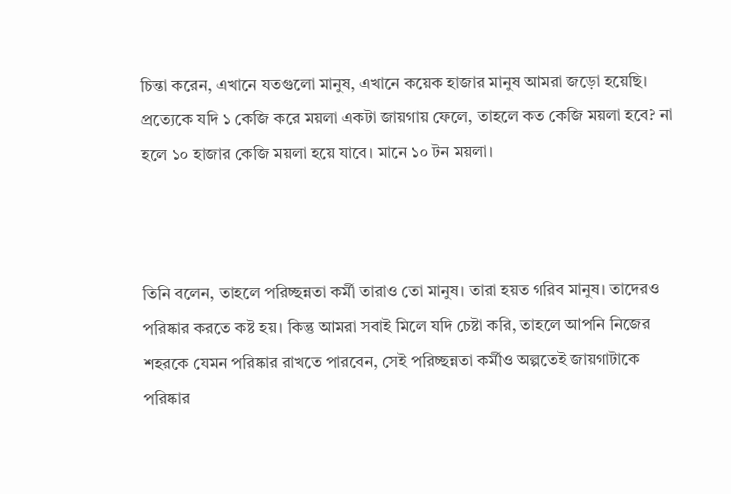চিন্তা করেন, এখানে যতগুলো মানুষ, এখানে কয়েক হাজার মানুষ আমরা জড়ো হয়েছি। প্রত্যেকে যদি ১ কেজি করে ময়লা একটা জায়গায় ফেলে, তাহলে কত কেজি ময়লা হবে? না হলে ১০ হাজার কেজি ময়লা হয়ে যাবে। মানে ১০ টন ময়লা।



তিনি বলেন, তাহলে পরিচ্ছন্নতা কর্মী তারাও তো মানুষ। তারা হয়ত গরিব মানুষ। তাদেরও পরিষ্কার করতে কষ্ট হয়। কিন্তু আমরা সবাই মিলে যদি চেষ্টা করি, তাহলে আপনি নিজের শহরকে যেমন পরিষ্কার রাখতে পারবেন, সেই পরিচ্ছন্নতা কর্মীও অল্পতেই জায়গাটাকে পরিষ্কার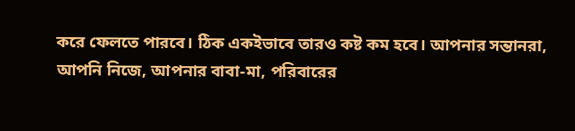করে ফেলতে পারবে। ঠিক একইভাবে তারও কষ্ট কম হবে। আপনার সন্তানরা, আপনি নিজে, আপনার বাবা-মা, পরিবারের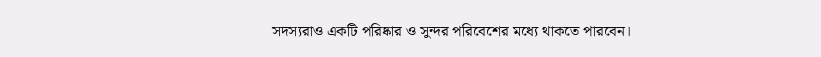সদস্যরাও একটি পরিষ্কার ও সুন্দর পরিবেশের মধ্যে থাকতে পারবেন।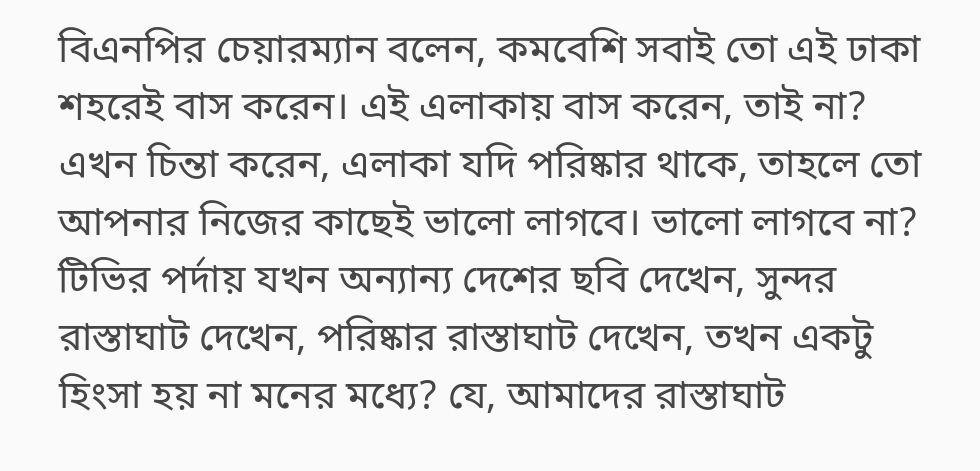বিএনপির চেয়ারম্যান বলেন, কমবেশি সবাই তো এই ঢাকা শহরেই বাস করেন। এই এলাকায় বাস করেন, তাই না? এখন চিন্তা করেন, এলাকা যদি পরিষ্কার থাকে, তাহলে তো আপনার নিজের কাছেই ভালো লাগবে। ভালো লাগবে না? টিভির পর্দায় যখন অন্যান্য দেশের ছবি দেখেন, সুন্দর রাস্তাঘাট দেখেন, পরিষ্কার রাস্তাঘাট দেখেন, তখন একটু হিংসা হয় না মনের মধ্যে? যে, আমাদের রাস্তাঘাট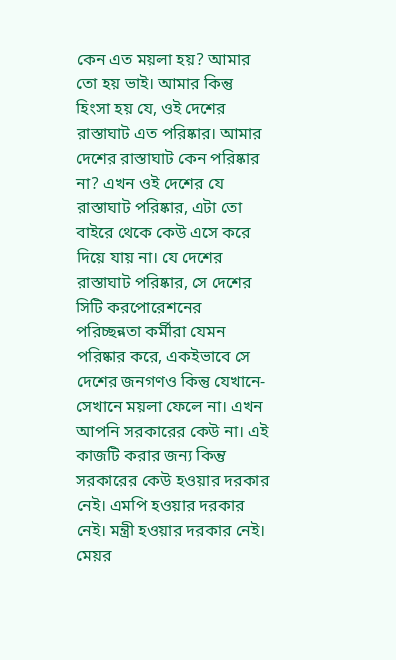কেন এত ময়লা হয়? আমার তো হয় ভাই। আমার কিন্তু হিংসা হয় যে, ওই দেশের রাস্তাঘাট এত পরিষ্কার। আমার দেশের রাস্তাঘাট কেন পরিষ্কার না? এখন ওই দেশের যে রাস্তাঘাট পরিষ্কার, এটা তো বাইরে থেকে কেউ এসে করে দিয়ে যায় না। যে দেশের রাস্তাঘাট পরিষ্কার, সে দেশের সিটি করপোরেশনের পরিচ্ছন্নতা কর্মীরা যেমন পরিষ্কার করে, একইভাবে সে দেশের জনগণও কিন্তু যেখানে-সেখানে ময়লা ফেলে না। এখন আপনি সরকারের কেউ না। এই কাজটি করার জন্য কিন্তু সরকারের কেউ হওয়ার দরকার নেই। এমপি হওয়ার দরকার নেই। মন্ত্রী হওয়ার দরকার নেই। মেয়র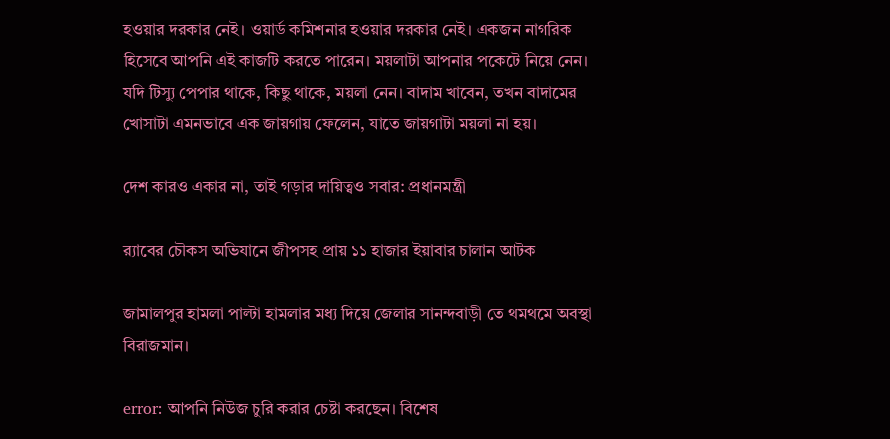হওয়ার দরকার নেই। ওয়ার্ড কমিশনার হওয়ার দরকার নেই। একজন নাগরিক হিসেবে আপনি এই কাজটি করতে পারেন। ময়লাটা আপনার পকেটে নিয়ে নেন। যদি টিস্যু পেপার থাকে, কিছু থাকে, ময়লা নেন। বাদাম খাবেন, তখন বাদামের খোসাটা এমনভাবে এক জায়গায় ফেলেন, যাতে জায়গাটা ময়লা না হয়।

দেশ কারও একার না, তাই গড়ার দায়িত্বও সবার: প্রধানমন্ত্রী

র‌্যাবের চৌকস অভিযানে জীপসহ প্রায় ১১ হাজার ইয়াবার চালান আটক

জামালপুর হামলা পাল্টা হামলার মধ্য দিয়ে জেলার সানন্দবাড়ী তে থমথমে অবস্থা বিরাজমান।

error: আপনি নিউজ চুরি করার চেষ্টা করছেন। বিশেষ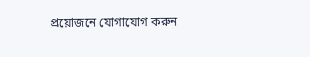প্রয়োজনে যোগাযোগ করুন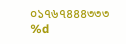০১৭৬৭৪৪৪৩৩৩
%d